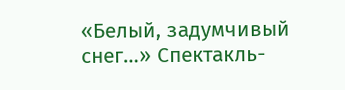«Белый, задумчивый снег…» Спектакль-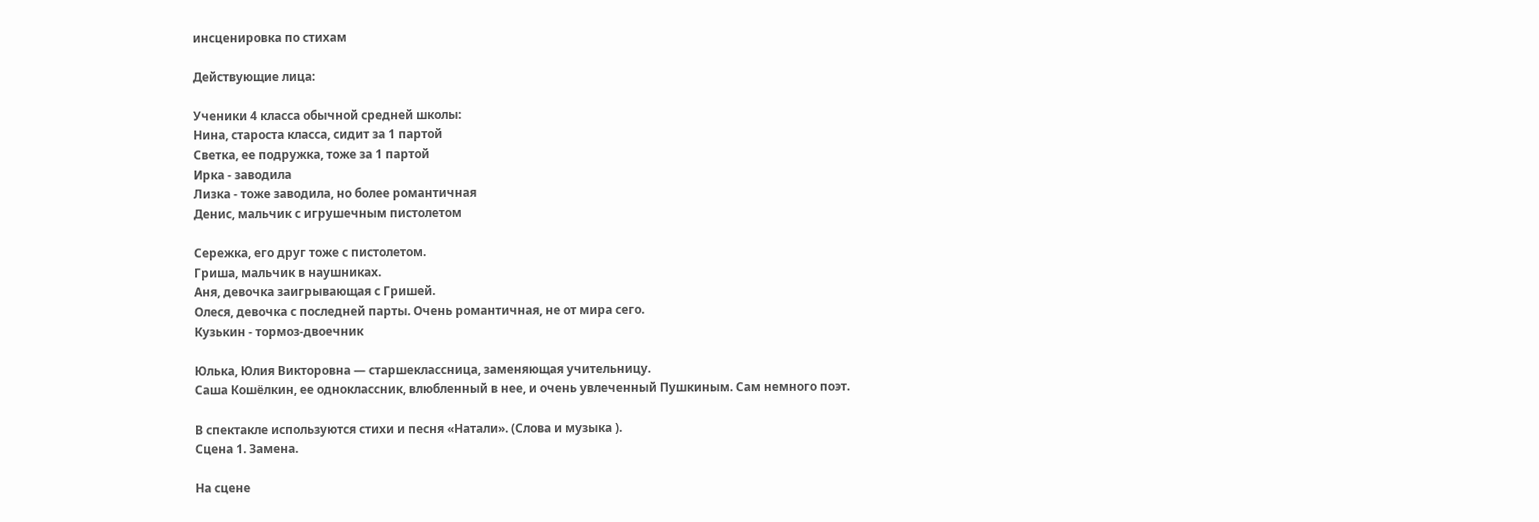инсценировка по стихам

Действующие лица:

Ученики 4 класса обычной средней школы:
Нина, староста класса, сидит за 1 партой
Светка, ее подружка, тоже за 1 партой
Ирка - заводила
Лизка - тоже заводила, но более романтичная
Денис, мальчик с игрушечным пистолетом

Сережка, его друг тоже с пистолетом.
Гриша, мальчик в наушниках.
Аня, девочка заигрывающая с Гришей.
Олеся, девочка с последней парты. Очень романтичная, не от мира сего.
Кузькин - тормоз-двоечник

Юлька, Юлия Викторовна — старшеклассница, заменяющая учительницу.
Саша Кошёлкин, ее одноклассник, влюбленный в нее, и очень увлеченный Пушкиным. Сам немного поэт.

В спектакле используются стихи и песня «Натали». (Слова и музыка ).
Сцена 1. Замена.

На сцене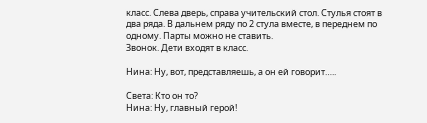класс. Слева дверь, справа учительский стол. Стулья стоят в два ряда. В дальнем ряду по 2 стула вместе, в переднем по одному. Парты можно не ставить.
Звонок. Дети входят в класс.

Нина: Ну, вот, представляешь, а он ей говорит…..

Света: Кто он то?
Нина: Ну, главный герой!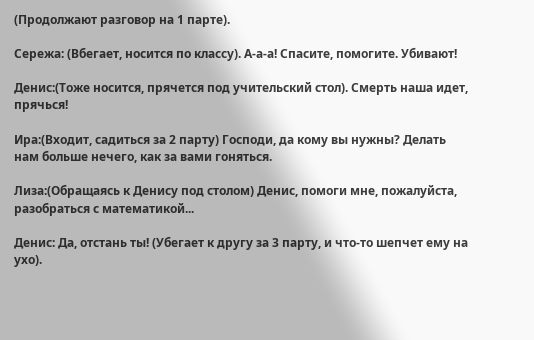(Продолжают разговор на 1 парте).

Сережа: (Вбегает, носится по классу). А-а-а! Спасите, помогите. Убивают!

Денис:(Тоже носится, прячется под учительский стол). Смерть наша идет, прячься!

Ира:(Входит, садиться за 2 парту) Господи, да кому вы нужны? Делать нам больше нечего, как за вами гоняться.

Лиза:(Обращаясь к Денису под столом) Денис, помоги мне, пожалуйста, разобраться с математикой...

Денис: Да, отстань ты! (Убегает к другу за 3 парту, и что-то шепчет ему на ухо).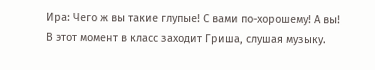Ира: Чего ж вы такие глупые! С вами по-хорошему! А вы!
В этот момент в класс заходит Гриша, слушая музыку.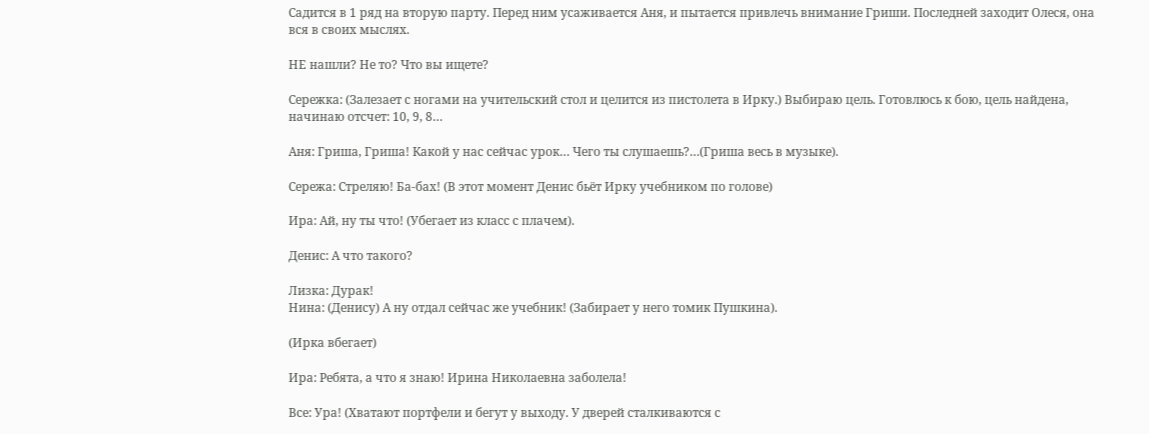Садится в 1 ряд на вторую парту. Перед ним усаживается Аня, и пытается привлечь внимание Гриши. Последней заходит Олеся, она вся в своих мыслях.

НЕ нашли? Не то? Что вы ищете?

Сережка: (Залезает с ногами на учительский стол и целится из пистолета в Ирку.) Выбираю цель. Готовлюсь к бою, цель найдена, начинаю отсчет: 10, 9, 8…

Аня: Гриша, Гриша! Какой у нас сейчас урок… Чего ты слушаешь?…(Гриша весь в музыке).

Сережа: Стреляю! Ба-бах! (В этот момент Денис бьёт Ирку учебником по голове)

Ира: Ай, ну ты что! (Убегает из класс с плачем).

Денис: А что такого?

Лизка: Дурак!
Нина: (Денису) А ну отдал сейчас же учебник! (Забирает у него томик Пушкина).

(Ирка вбегает)

Ира: Ребята, а что я знаю! Ирина Николаевна заболела!

Все: Ура! (Хватают портфели и бегут у выходу. У дверей сталкиваются с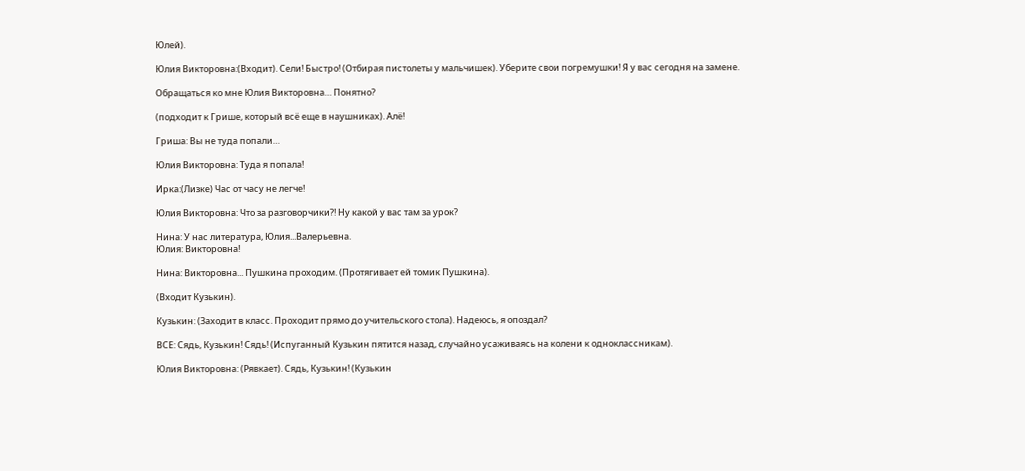Юлей).

Юлия Викторовна:(Входит). Сели! Быстро! (Отбирая пистолеты у мальчишек). Уберите свои погремушки! Я у вас сегодня на замене.

Обращаться ко мне Юлия Викторовна… Понятно?

(подходит к Грише, который всё еще в наушниках). Алё!

Гриша: Вы не туда попали…

Юлия Викторовна: Туда я попала!

Ирка:(Лизке) Час от часу не легче!

Юлия Викторовна: Что за разговорчики?! Ну какой у вас там за урок?

Нина: У нас литература, Юлия...Валерьевна.
Юлия: Викторовна!

Нина: Викторовна... Пушкина проходим. (Протягивает ей томик Пушкина).

(Входит Кузькин).

Кузькин: (Заходит в класс. Проходит прямо до учительского стола). Надеюсь, я опоздал?

ВСЕ: Сядь, Кузькин! Сядь! (Испуганный Кузькин пятится назад, случайно усаживаясь на колени к одноклассникам).

Юлия Викторовна: (Рявкает). Сядь, Кузькин! (Кузькин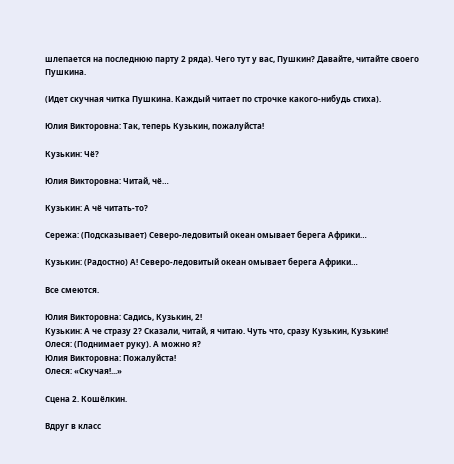шлепается на последнюю парту 2 ряда). Чего тут у вас, Пушкин? Давайте, читайте своего Пушкина.

(Идет скучная читка Пушкина. Каждый читает по строчке какого-нибудь стиха).

Юлия Викторовна: Так, теперь Кузькин, пожалуйста!

Кузькин: Чё?

Юлия Викторовна: Читай, чё…

Кузькин: А чё читать-то?

Сережа: (Подсказывает) Северо-ледовитый океан омывает берега Африки…

Кузькин: (Радостно) А! Северо-ледовитый океан омывает берега Африки…

Все смеются.

Юлия Викторовна: Садись, Кузькин, 2!
Кузькин: А че стразу 2? Сказали, читай, я читаю. Чуть что, сразу Кузькин, Кузькин!
Олеся: (Поднимает руку). А можно я?
Юлия Викторовна: Пожалуйста!
Олеся: «Скучая!...»

Сцена 2. Кошёлкин.

Вдруг в класс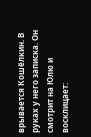врывается Кошёлкин. В руках у него записка. Он смотрит на Юлю и восклицает: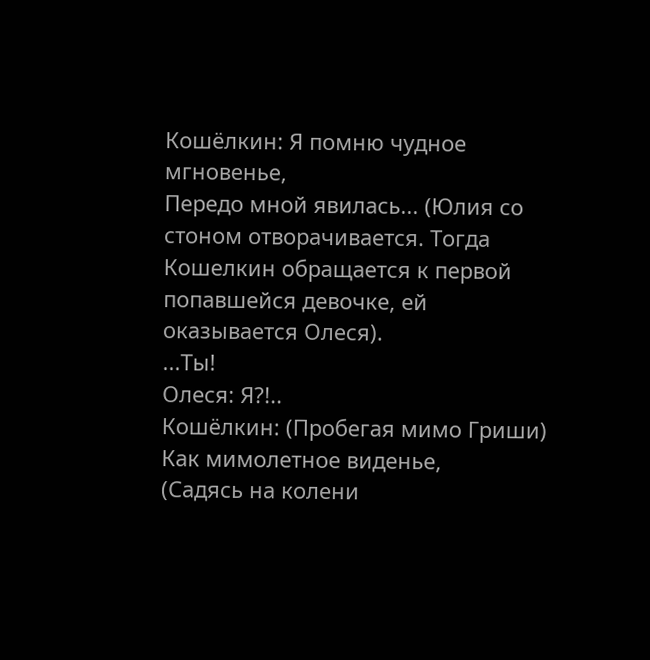Кошёлкин: Я помню чудное мгновенье,
Передо мной явилась... (Юлия со стоном отворачивается. Тогда Кошелкин обращается к первой попавшейся девочке, ей оказывается Олеся).
...Ты!
Олеся: Я?!..
Кошёлкин: (Пробегая мимо Гриши) Как мимолетное виденье,
(Садясь на колени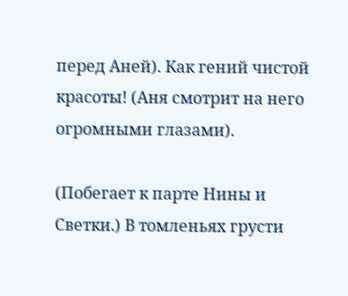перед Аней). Как гений чистой красоты! (Аня смотрит на него огромными глазами).

(Побегает к парте Нины и Светки.) В томленьях грусти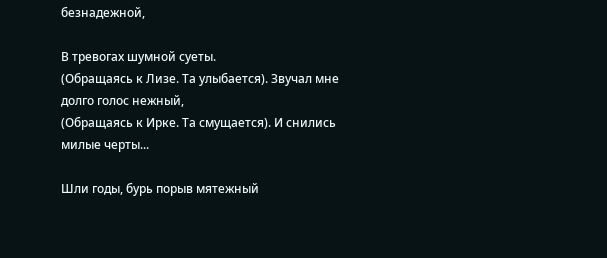безнадежной,

В тревогах шумной суеты.
(Обращаясь к Лизе. Та улыбается). Звучал мне долго голос нежный,
(Обращаясь к Ирке. Та смущается). И снились милые черты...

Шли годы, бурь порыв мятежный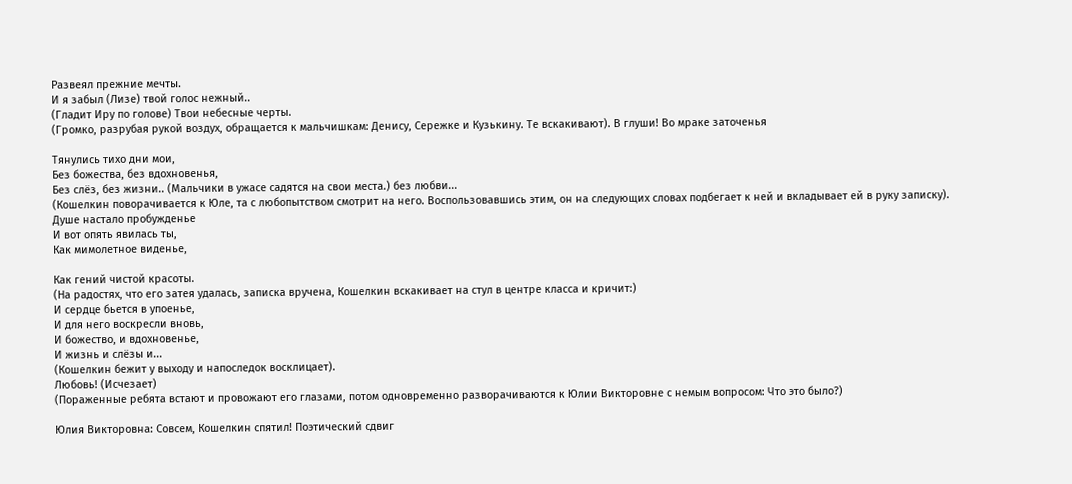Развеял прежние мечты.
И я забыл (Лизе) твой голос нежный..
(Гладит Иру по голове) Твои небесные черты.
(Громко, разрубая рукой воздух, обращается к мальчишкам: Денису, Сережке и Кузькину. Те вскакивают). В глуши! Во мраке заточенья

Тянулись тихо дни мои,
Без божества, без вдохновенья,
Без слёз, без жизни.. (Мальчики в ужасе садятся на свои места.) без любви...
(Кошелкин поворачивается к Юле, та с любопытством смотрит на него. Воспользовавшись этим, он на следующих словах подбегает к ней и вкладывает ей в руку записку).
Душе настало пробужденье
И вот опять явилась ты,
Как мимолетное виденье,

Как гений чистой красоты.
(На радостях, что его затея удалась, записка вручена, Кошелкин вскакивает на стул в центре класса и кричит:)
И сердце бьется в упоенье,
И для него воскресли вновь,
И божество, и вдохновенье,
И жизнь и слёзы и...
(Кошелкин бежит у выходу и напоследок восклицает).
Любовь! (Исчезает)
(Пораженные ребята встают и провожают его глазами, потом одновременно разворачиваются к Юлии Викторовне с немым вопросом: Что это было?)

Юлия Викторовна: Совсем, Кошелкин спятил! Поэтический сдвиг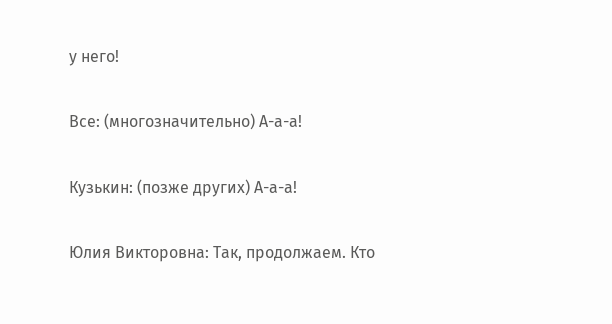у него!

Все: (многозначительно) А-а-а!

Кузькин: (позже других) А-а-а!

Юлия Викторовна: Так, продолжаем. Кто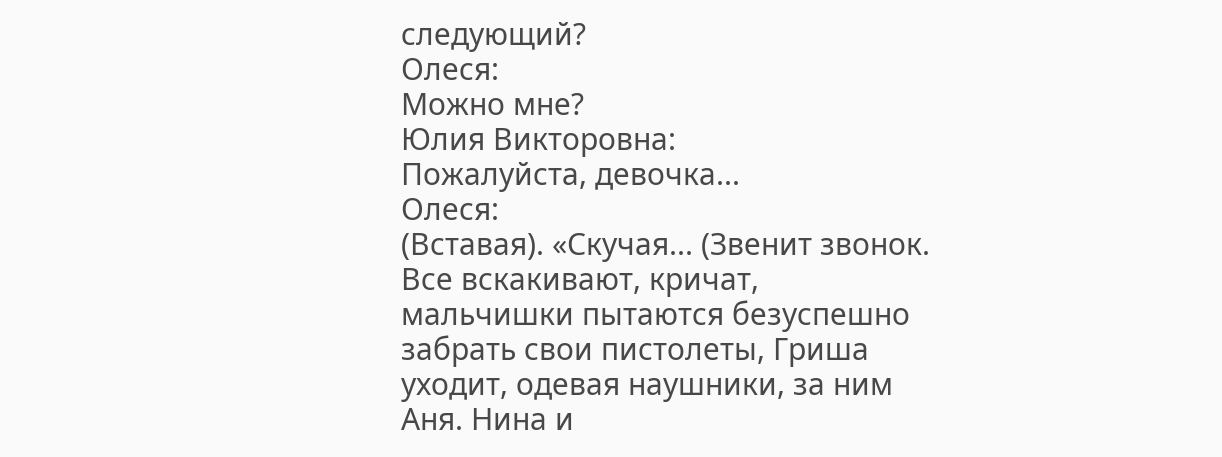следующий?
Олеся:
Можно мне?
Юлия Викторовна:
Пожалуйста, девочка...
Олеся:
(Вставая). «Скучая... (Звенит звонок. Все вскакивают, кричат, мальчишки пытаются безуспешно забрать свои пистолеты, Гриша уходит, одевая наушники, за ним Аня. Нина и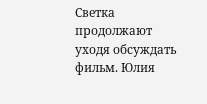Светка продолжают уходя обсуждать фильм. Юлия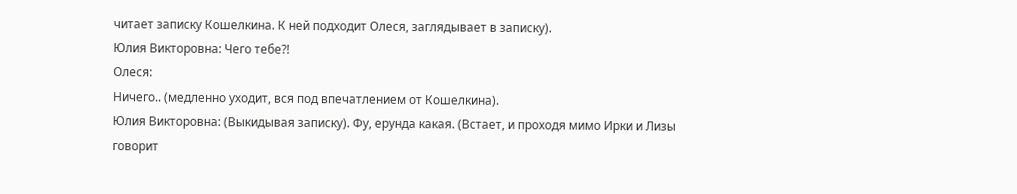читает записку Кошелкина. К ней подходит Олеся, заглядывает в записку).
Юлия Викторовна: Чего тебе?!
Олеся:
Ничего.. (медленно уходит, вся под впечатлением от Кошелкина).
Юлия Викторовна: (Выкидывая записку). Фу, ерунда какая. (Встает, и проходя мимо Ирки и Лизы говорит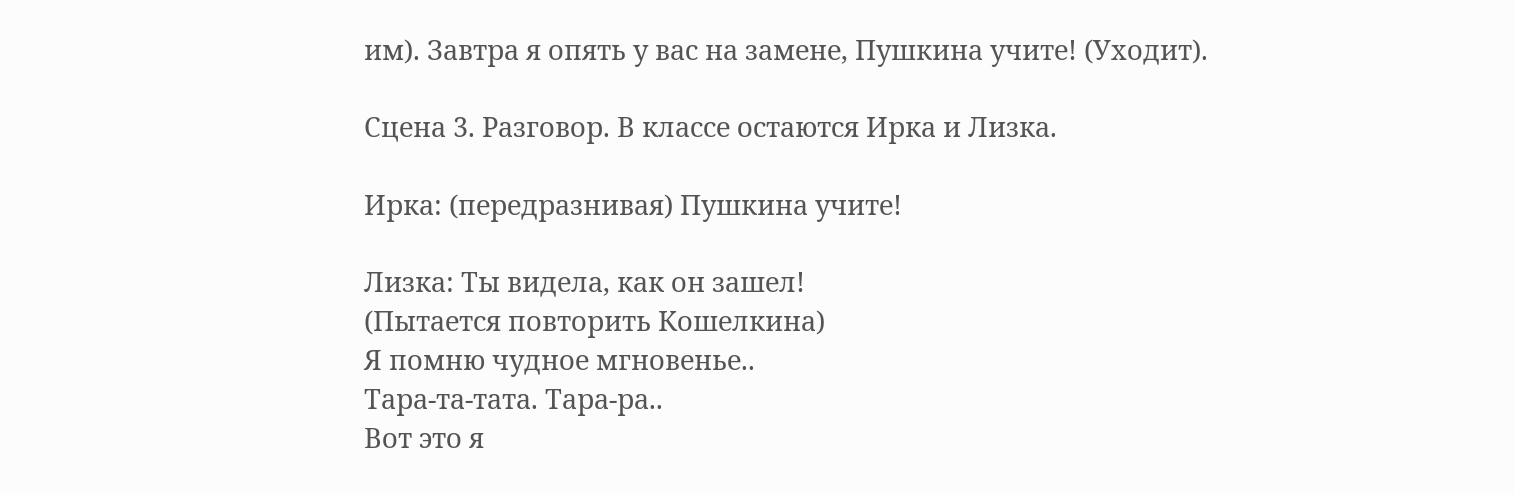им). Завтра я опять у вас на замене, Пушкина учите! (Уходит).

Сцена 3. Разговор. В классе остаются Ирка и Лизка.

Ирка: (передразнивая) Пушкина учите!

Лизка: Ты видела, как он зашел!
(Пытается повторить Кошелкина)
Я помню чудное мгновенье..
Тара-та-тата. Тара-ра..
Вот это я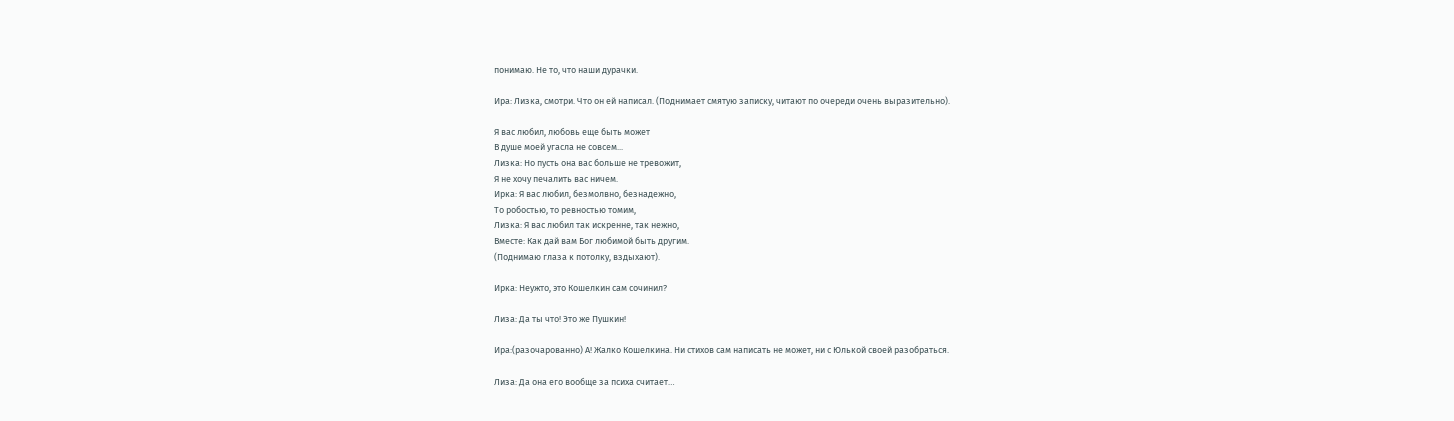понимаю. Не то, что наши дурачки.

Ира: Лизка, смотри. Что он ей написал. (Поднимает смятую записку, читают по очереди очень выразительно).

Я вас любил, любовь еще быть может
В душе моей угасла не совсем...
Лизка: Но пусть она вас больше не тревожит,
Я не хочу печалить вас ничем.
Ирка: Я вас любил, безмолвно, безнадежно,
То робостью, то ревностью томим,
Лизка: Я вас любил так искренне, так нежно,
Вместе: Как дай вам Бог любимой быть другим.
(Поднимаю глаза к потолку, вздыхают).

Ирка: Неужто, это Кошелкин сам сочинил?

Лиза: Да ты что! Это же Пушкин!

Ира:(разочарованно) А! Жалко Кошелкина. Ни стихов сам написать не может, ни с Юлькой своей разобраться.

Лиза: Да она его вообще за психа считает…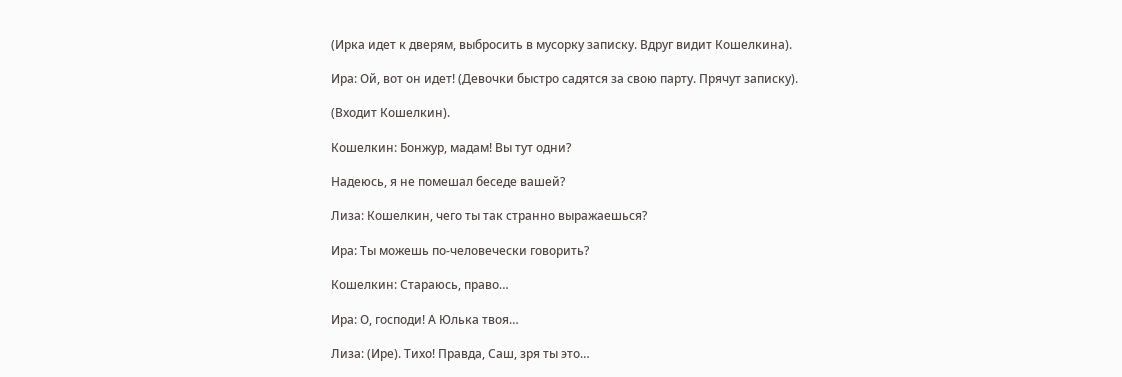(Ирка идет к дверям, выбросить в мусорку записку. Вдруг видит Кошелкина).

Ира: Ой, вот он идет! (Девочки быстро садятся за свою парту. Прячут записку).

(Входит Кошелкин).

Кошелкин: Бонжур, мадам! Вы тут одни?

Надеюсь, я не помешал беседе вашей?

Лиза: Кошелкин, чего ты так странно выражаешься?

Ира: Ты можешь по-человечески говорить?

Кошелкин: Стараюсь, право…

Ира: О, господи! А Юлька твоя…

Лиза: (Ире). Тихо! Правда, Саш, зря ты это…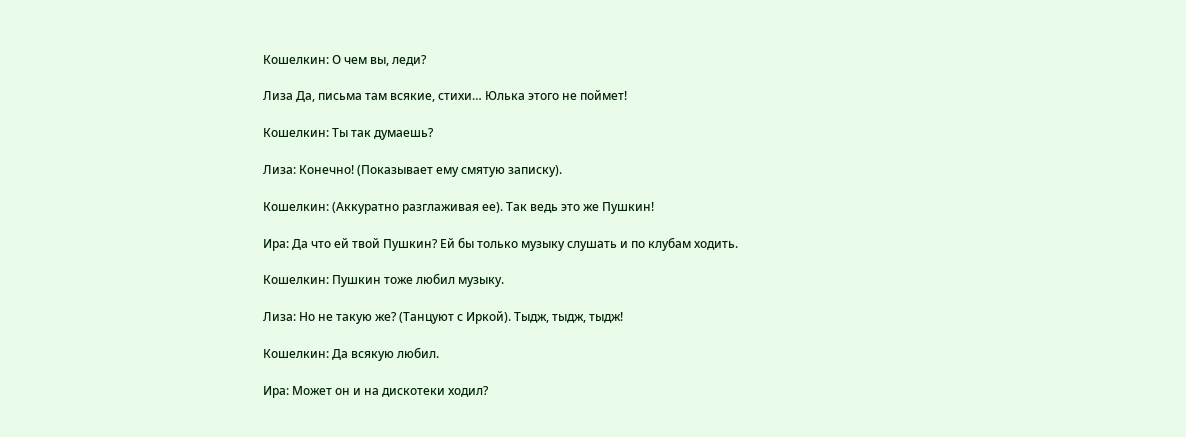Кошелкин: О чем вы, леди?

Лиза Да, письма там всякие, стихи… Юлька этого не поймет!

Кошелкин: Ты так думаешь?

Лиза: Конечно! (Показывает ему смятую записку).

Кошелкин: (Аккуратно разглаживая ее). Так ведь это же Пушкин!

Ира: Да что ей твой Пушкин? Ей бы только музыку слушать и по клубам ходить.

Кошелкин: Пушкин тоже любил музыку.

Лиза: Но не такую же? (Танцуют с Иркой). Тыдж, тыдж, тыдж!

Кошелкин: Да всякую любил.

Ира: Может он и на дискотеки ходил?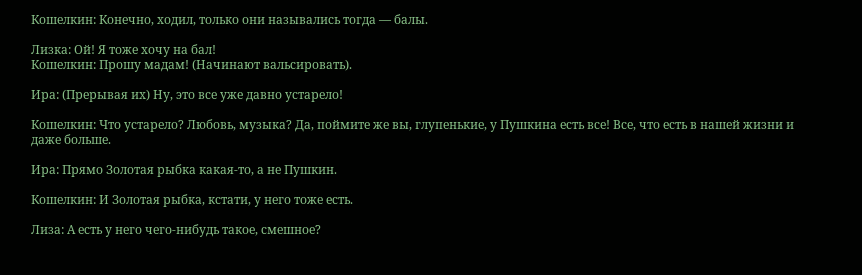Кошелкин: Конечно, ходил, только они назывались тогда — балы.

Лизка: Ой! Я тоже хочу на бал!
Кошелкин: Прошу мадам! (Начинают вальсировать).

Ира: (Прерывая их) Ну, это все уже давно устарело!

Кошелкин: Что устарело? Любовь, музыка? Да, поймите же вы, глупенькие, у Пушкина есть все! Все, что есть в нашей жизни и даже больше.

Ира: Прямо Золотая рыбка какая-то, а не Пушкин.

Кошелкин: И Золотая рыбка, кстати, у него тоже есть.

Лиза: А есть у него чего-нибудь такое, смешное?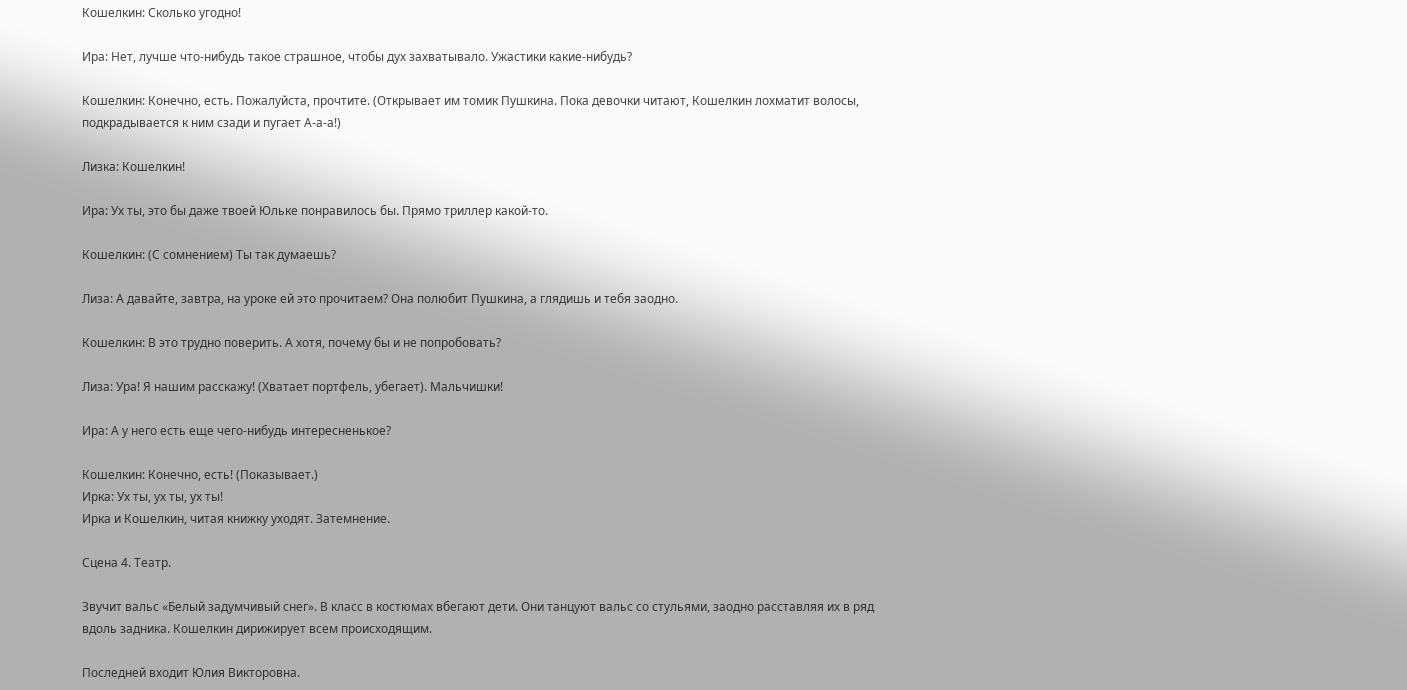Кошелкин: Сколько угодно!

Ира: Нет, лучше что-нибудь такое страшное, чтобы дух захватывало. Ужастики какие-нибудь?

Кошелкин: Конечно, есть. Пожалуйста, прочтите. (Открывает им томик Пушкина. Пока девочки читают, Кошелкин лохматит волосы, подкрадывается к ним сзади и пугает А-а-а!)

Лизка: Кошелкин!

Ира: Ух ты, это бы даже твоей Юльке понравилось бы. Прямо триллер какой-то.

Кошелкин: (С сомнением) Ты так думаешь?

Лиза: А давайте, завтра, на уроке ей это прочитаем? Она полюбит Пушкина, а глядишь и тебя заодно.

Кошелкин: В это трудно поверить. А хотя, почему бы и не попробовать?

Лиза: Ура! Я нашим расскажу! (Хватает портфель, убегает). Мальчишки!

Ира: А у него есть еще чего-нибудь интересненькое?

Кошелкин: Конечно, есть! (Показывает.)
Ирка: Ух ты, ух ты, ух ты!
Ирка и Кошелкин, читая книжку уходят. Затемнение.

Сцена 4. Театр.

Звучит вальс «Белый задумчивый снег». В класс в костюмах вбегают дети. Они танцуют вальс со стульями, заодно расставляя их в ряд вдоль задника. Кошелкин дирижирует всем происходящим.

Последней входит Юлия Викторовна.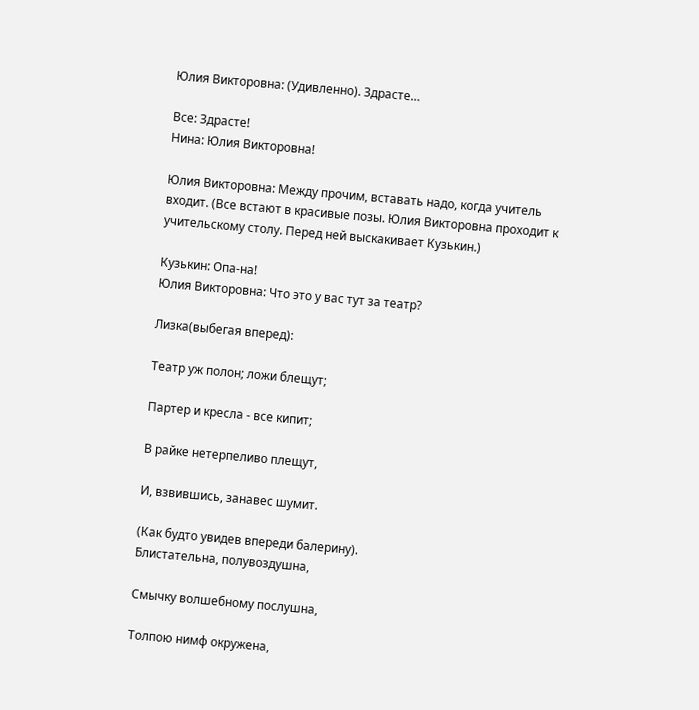Юлия Викторовна: (Удивленно). Здрасте…

Все: Здрасте!
Нина: Юлия Викторовна!

Юлия Викторовна: Между прочим, вставать надо, когда учитель входит. (Все встают в красивые позы. Юлия Викторовна проходит к учительскому столу. Перед ней выскакивает Кузькин.)

Кузькин: Опа-на!
Юлия Викторовна: Что это у вас тут за театр?

Лизка(выбегая вперед):

Театр уж полон; ложи блещут;

Партер и кресла - все кипит;

В райке нетерпеливо плещут,

И, взвившись, занавес шумит.

(Как будто увидев впереди балерину).
Блистательна, полувоздушна,

Смычку волшебному послушна,

Толпою нимф окружена,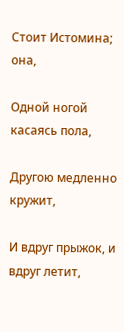Стоит Истомина; она,

Одной ногой касаясь пола,

Другою медленно кружит,

И вдруг прыжок, и вдруг летит,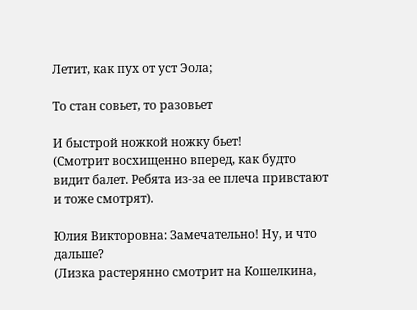Летит, как пух от уст Эола;

То стан совьет, то разовьет

И быстрой ножкой ножку бьет!
(Смотрит восхищенно вперед, как будто видит балет. Ребята из-за ее плеча привстают и тоже смотрят).

Юлия Викторовна: Замечательно! Ну, и что дальше?
(Лизка растерянно смотрит на Кошелкина,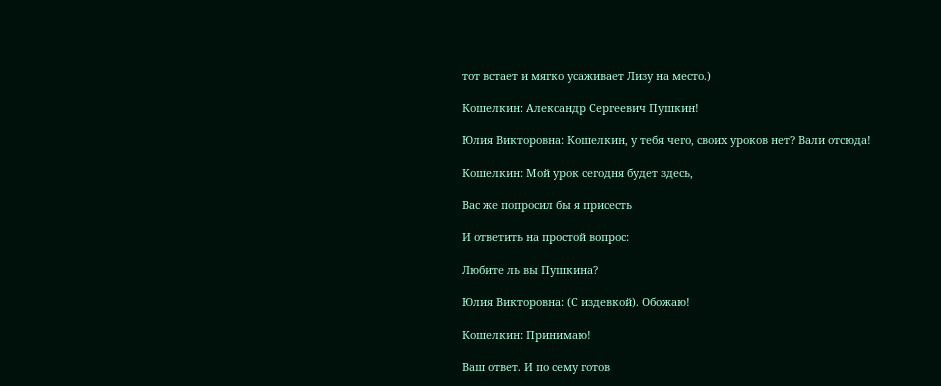тот встает и мягко усаживает Лизу на место.)

Кошелкин: Александр Сергеевич Пушкин!

Юлия Викторовна: Кошелкин, у тебя чего, своих уроков нет? Вали отсюда!

Кошелкин: Мой урок сегодня будет здесь,

Вас же попросил бы я присесть

И ответить на простой вопрос:

Любите ль вы Пушкина?

Юлия Викторовна: (С издевкой). Обожаю!

Кошелкин: Принимаю!

Ваш ответ. И по сему готов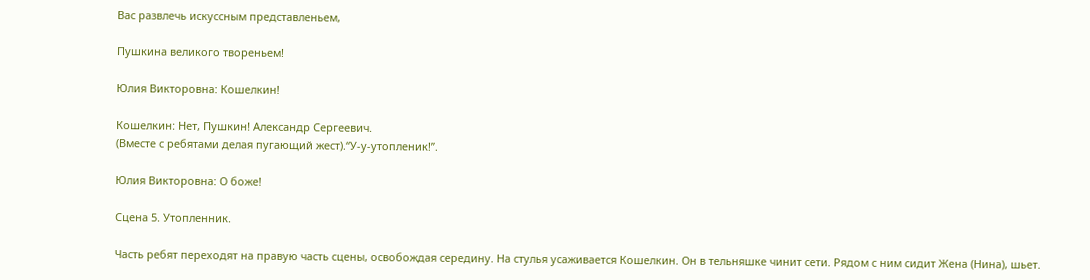Вас развлечь искуссным представленьем,

Пушкина великого твореньем!

Юлия Викторовна: Кошелкин!

Кошелкин: Нет, Пушкин! Александр Сергеевич.
(Вместе с ребятами делая пугающий жест).“У-у-утопленик!”.

Юлия Викторовна: О боже!

Сцена 5. Утопленник.

Часть ребят переходят на правую часть сцены, освобождая середину. На стулья усаживается Кошелкин. Он в тельняшке чинит сети. Рядом с ним сидит Жена (Нина), шьет.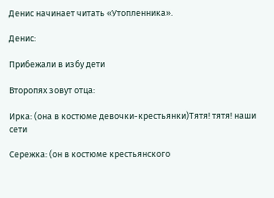Денис начинает читать «Утопленника».

Денис:

Прибежали в избу дети

Второпях зовут отца:

Ирка: (она в костюме девочки-крестьянки)Тятя! тятя! наши сети

Сережка: (он в костюме крестьянского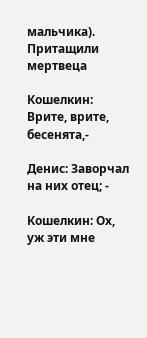мальчика). Притащили мертвеца

Кошелкин: Врите, врите, бесенята,-

Денис: Заворчал на них отец; -

Кошелкин: Ох, уж эти мне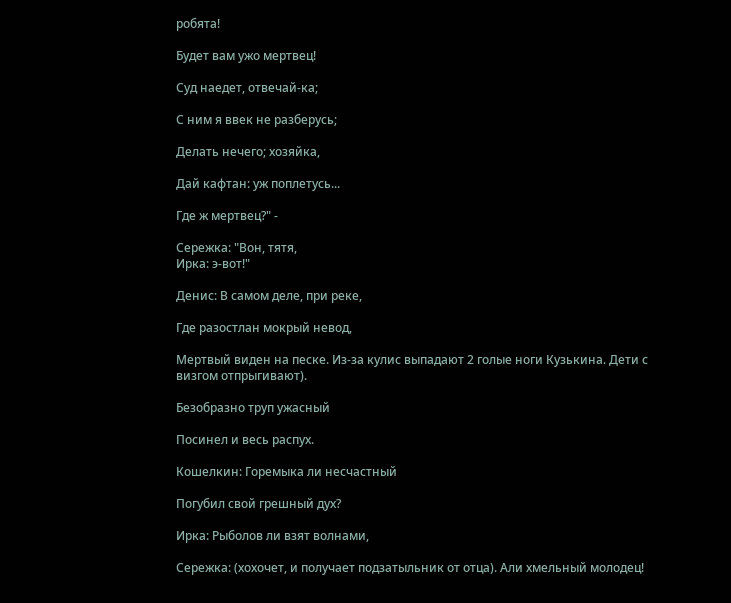робята!

Будет вам ужо мертвец!

Суд наедет, отвечай-ка;

С ним я ввек не разберусь;

Делать нечего; хозяйка,

Дай кафтан: уж поплетусь...

Где ж мертвец?" -

Сережка: "Вон, тятя,
Ирка: э-вот!"

Денис: В самом деле, при реке,

Где разостлан мокрый невод,

Мертвый виден на песке. Из-за кулис выпадают 2 голые ноги Кузькина. Дети с визгом отпрыгивают).

Безобразно труп ужасный

Посинел и весь распух.

Кошелкин: Горемыка ли несчастный

Погубил свой грешный дух?

Ирка: Рыболов ли взят волнами,

Сережка: (хохочет, и получает подзатыльник от отца). Али хмельный молодец!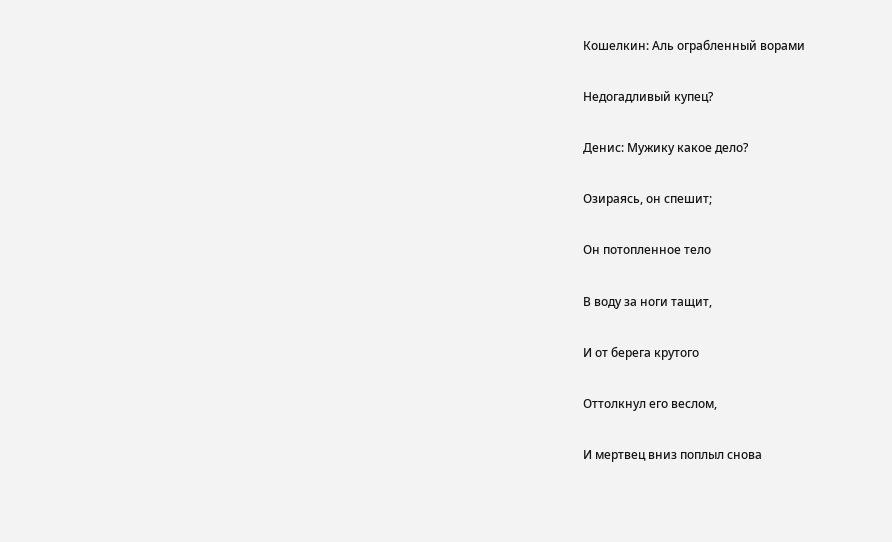Кошелкин: Аль ограбленный ворами

Недогадливый купец?

Денис: Мужику какое дело?

Озираясь, он спешит;

Он потопленное тело

В воду за ноги тащит,

И от берега крутого

Оттолкнул его веслом,

И мертвец вниз поплыл снова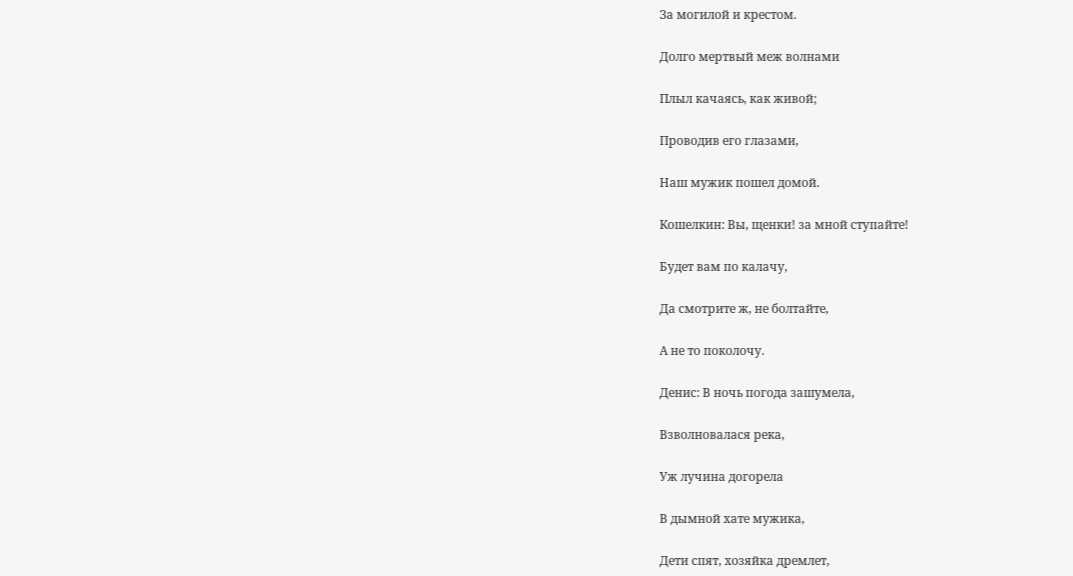За могилой и крестом.

Долго мертвый меж волнами

Плыл качаясь, как живой;

Проводив его глазами,

Наш мужик пошел домой.

Кошелкин: Вы, щенки! за мной ступайте!

Будет вам по калачу,

Да смотрите ж, не болтайте,

А не то поколочу.

Денис: В ночь погода зашумела,

Взволновалася река,

Уж лучина догорела

В дымной хате мужика,

Дети спят, хозяйка дремлет,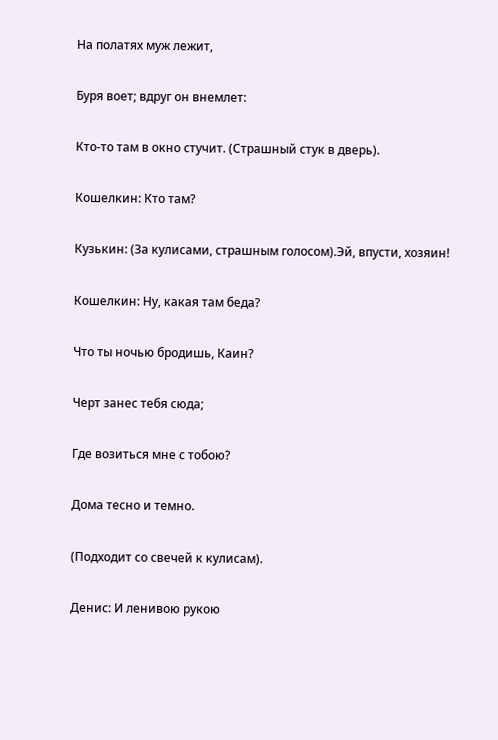На полатях муж лежит,

Буря воет; вдруг он внемлет:

Кто-то там в окно стучит. (Страшный стук в дверь).

Кошелкин: Кто там?

Кузькин: (За кулисами, страшным голосом).Эй, впусти, хозяин!

Кошелкин: Ну, какая там беда?

Что ты ночью бродишь, Каин?

Черт занес тебя сюда;

Где возиться мне с тобою?

Дома тесно и темно.

(Подходит со свечей к кулисам).

Денис: И ленивою рукою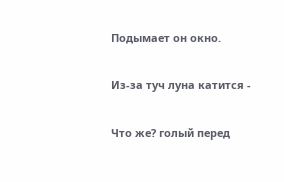Подымает он окно.

Из-за туч луна катится -

Что же? голый перед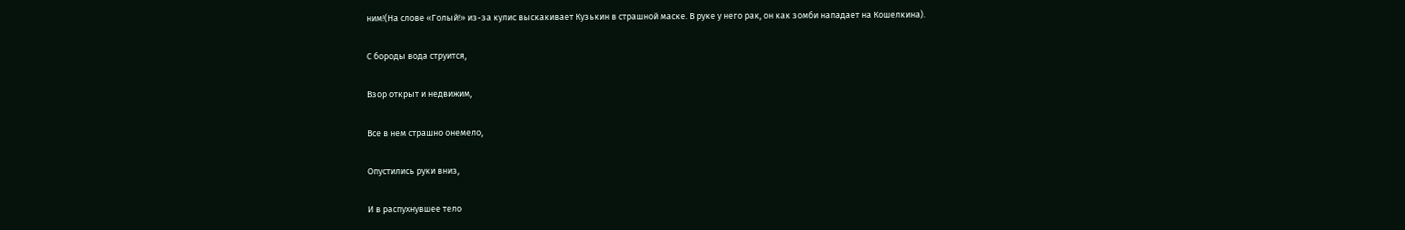ним!(На слове «Голый!» из-за кулис выскакивает Кузькин в страшной маске. В руке у него рак, он как зомби нападает на Кошелкина).

С бороды вода струится,

Взор открыт и недвижим,

Все в нем страшно онемело,

Опустились руки вниз,

И в распухнувшее тело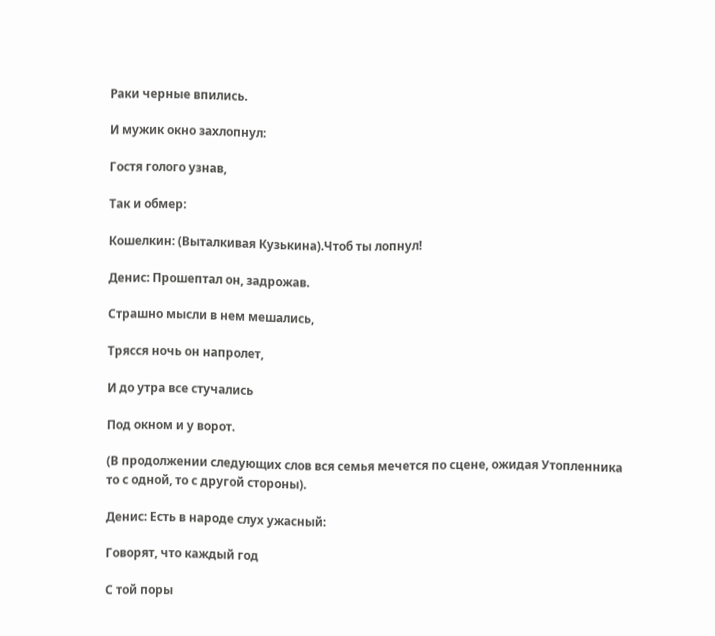Раки черные впились.

И мужик окно захлопнул:

Гостя голого узнав,

Так и обмер:

Кошелкин: (Выталкивая Кузькина).Чтоб ты лопнул!

Денис: Прошептал он, задрожав.

Страшно мысли в нем мешались,

Трясся ночь он напролет,

И до утра все стучались

Под окном и у ворот.

(В продолжении следующих слов вся семья мечется по сцене, ожидая Утопленника то с одной, то с другой стороны).

Денис: Есть в народе слух ужасный:

Говорят, что каждый год

С той поры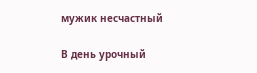мужик несчастный

В день урочный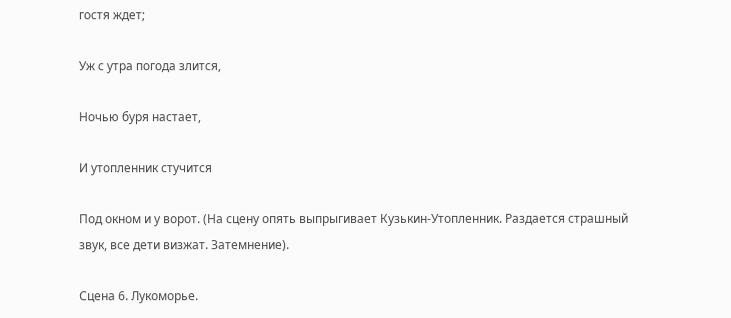гостя ждет;

Уж с утра погода злится,

Ночью буря настает,

И утопленник стучится

Под окном и у ворот. (На сцену опять выпрыгивает Кузькин-Утопленник. Раздается страшный звук, все дети визжат. Затемнение).

Сцена 6. Лукоморье.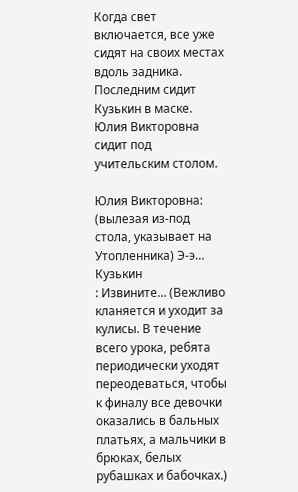Когда свет включается, все уже сидят на своих местах вдоль задника. Последним сидит Кузькин в маске. Юлия Викторовна сидит под учительским столом.

Юлия Викторовна: (вылезая из-под стола, указывает на Утопленника) Э-э…
Кузькин
: Извините… (Вежливо кланяется и уходит за кулисы. В течение всего урока, ребята периодически уходят переодеваться, чтобы к финалу все девочки оказались в бальных платьях, а мальчики в брюках, белых рубашках и бабочках.)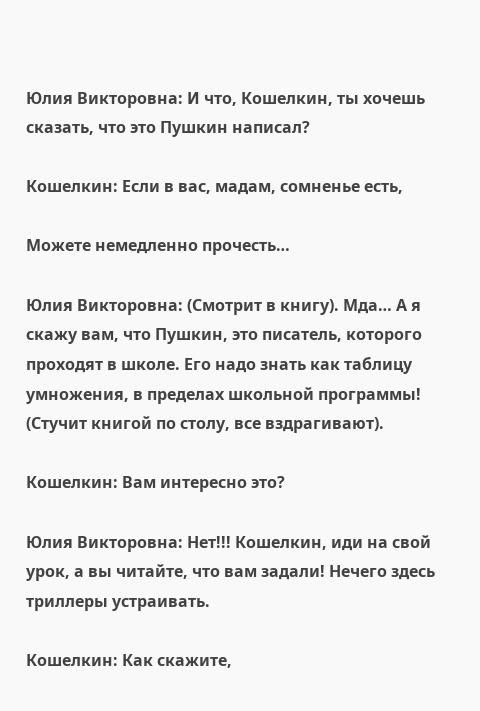Юлия Викторовна: И что, Кошелкин, ты хочешь сказать, что это Пушкин написал?

Кошелкин: Если в вас, мадам, сомненье есть,

Можете немедленно прочесть…

Юлия Викторовна: (Смотрит в книгу). Мда… А я скажу вам, что Пушкин, это писатель, которого проходят в школе. Его надо знать как таблицу умножения, в пределах школьной программы! (Стучит книгой по столу, все вздрагивают).

Кошелкин: Вам интересно это?

Юлия Викторовна: Нет!!! Кошелкин, иди на свой урок, а вы читайте, что вам задали! Нечего здесь триллеры устраивать.

Кошелкин: Как скажите,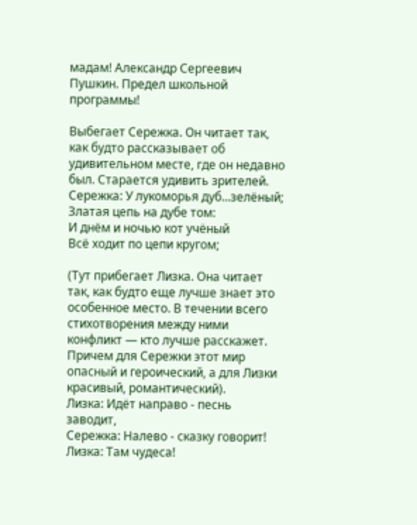мадам! Александр Сергеевич Пушкин. Предел школьной программы!

Выбегает Сережка. Он читает так, как будто рассказывает об удивительном месте, где он недавно был. Старается удивить зрителей.
Сережка: У лукоморья дуб...зелёный;
Златая цепь на дубе том:
И днём и ночью кот учёный
Всё ходит по цепи кругом;

(Тут прибегает Лизка. Она читает так, как будто еще лучше знает это особенное место. В течении всего стихотворения между ними конфликт — кто лучше расскажет. Причем для Сережки этот мир опасный и героический, а для Лизки красивый, романтический).
Лизка: Идёт направо - песнь заводит,
Сережка: Налево - сказку говорит!
Лизка: Там чудеса!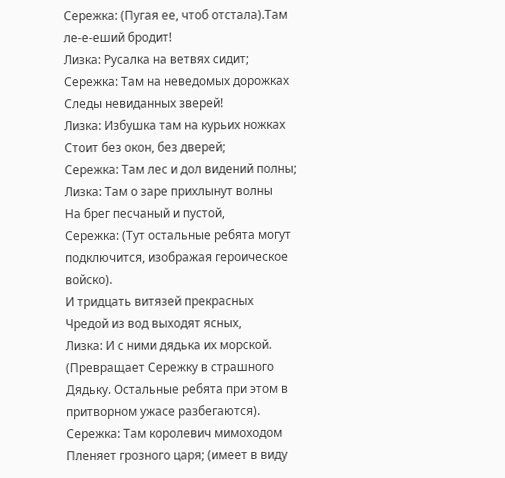Сережка: (Пугая ее, чтоб отстала).Там ле-е-еший бродит!
Лизка: Русалка на ветвях сидит;
Сережка: Там на неведомых дорожках
Следы невиданных зверей!
Лизка: Избушка там на курьих ножках
Стоит без окон, без дверей;
Сережка: Там лес и дол видений полны;
Лизка: Там о заре прихлынут волны
На брег песчаный и пустой,
Сережка: (Тут остальные ребята могут подключится, изображая героическое войско).
И тридцать витязей прекрасных
Чредой из вод выходят ясных,
Лизка: И с ними дядька их морской. (Превращает Сережку в страшного Дядьку. Остальные ребята при этом в притворном ужасе разбегаются).
Сережка: Там королевич мимоходом
Пленяет грозного царя; (имеет в виду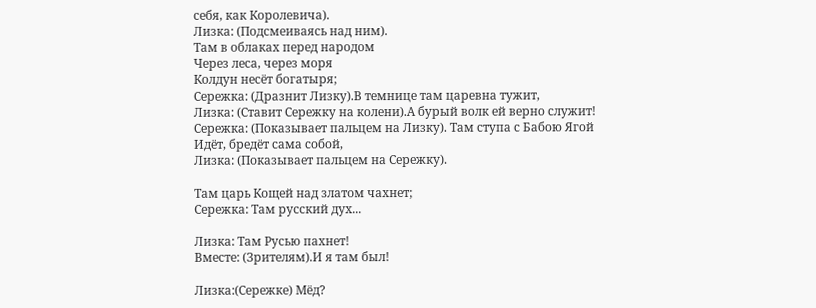себя, как Королевича).
Лизка: (Подсмеиваясь над ним).
Там в облаках перед народом
Через леса, через моря
Колдун несёт богатыря;
Сережка: (Дразнит Лизку).В темнице там царевна тужит,
Лизка: (Ставит Сережку на колени).А бурый волк ей верно служит!
Сережка: (Показывает пальцем на Лизку). Там ступа с Бабою Ягой
Идёт, бредёт сама собой,
Лизка: (Показывает пальцем на Сережку).

Там царь Кощей над златом чахнет;
Сережка: Там русский дух...

Лизка: Там Русью пахнет!
Вместе: (Зрителям).И я там был!

Лизка:(Сережке) Мёд?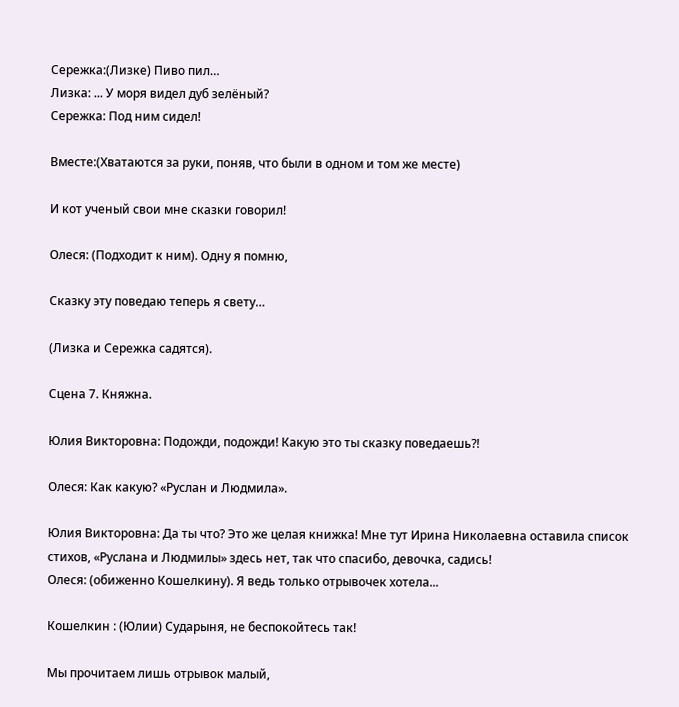Сережка:(Лизке) Пиво пил…
Лизка: ... У моря видел дуб зелёный?
Сережка: Под ним сидел!

Вместе:(Хватаются за руки, поняв, что были в одном и том же месте)

И кот ученый свои мне сказки говорил!

Олеся: (Подходит к ним). Одну я помню,

Сказку эту поведаю теперь я свету…

(Лизка и Сережка садятся).

Сцена 7. Княжна.

Юлия Викторовна: Подожди, подожди! Какую это ты сказку поведаешь?!

Олеся: Как какую? «Руслан и Людмила».

Юлия Викторовна: Да ты что? Это же целая книжка! Мне тут Ирина Николаевна оставила список стихов, «Руслана и Людмилы» здесь нет, так что спасибо, девочка, садись!
Олеся: (обиженно Кошелкину). Я ведь только отрывочек хотела...

Кошелкин : (Юлии) Сударыня, не беспокойтесь так!

Мы прочитаем лишь отрывок малый,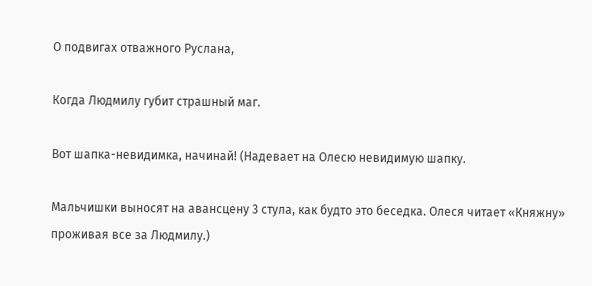О подвигах отважного Руслана,

Когда Людмилу губит страшный маг.

Вот шапка-невидимка, начинай! (Надевает на Олесю невидимую шапку.

Мальчишки выносят на авансцену 3 стула, как будто это беседка. Олеся читает «Княжну» проживая все за Людмилу.)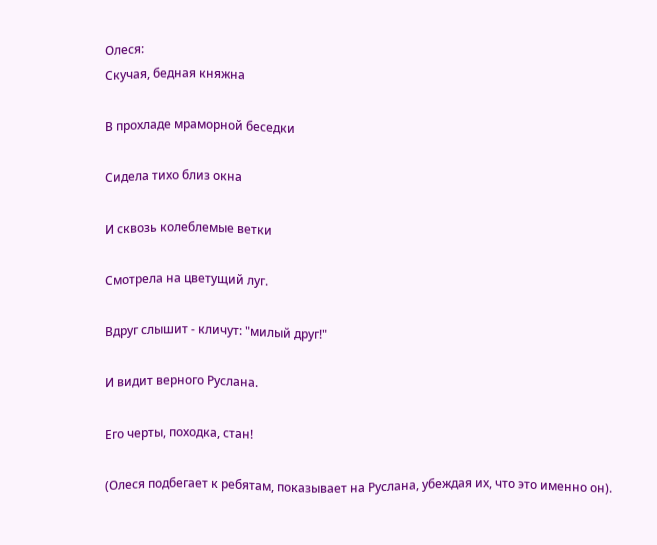Олеся:
Скучая, бедная княжна

В прохладе мраморной беседки

Сидела тихо близ окна

И сквозь колеблемые ветки

Смотрела на цветущий луг.

Вдруг слышит - кличут: "милый друг!"

И видит верного Руслана.

Его черты, походка, стан!

(Олеся подбегает к ребятам, показывает на Руслана, убеждая их, что это именно он).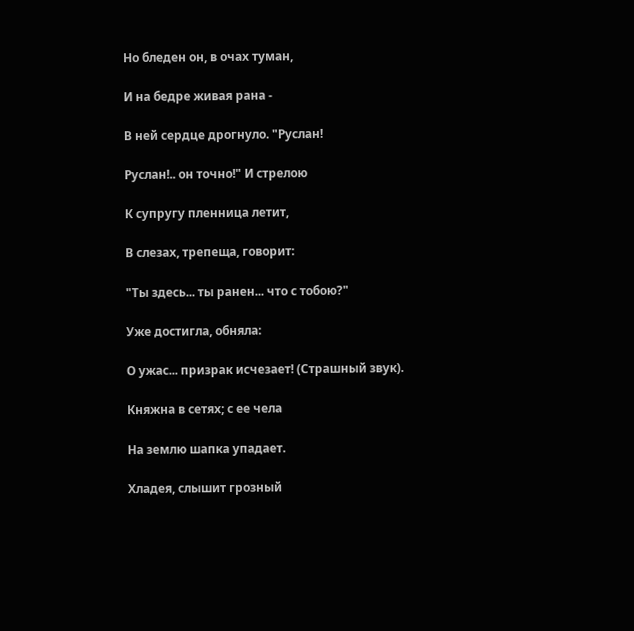Но бледен он, в очах туман,

И на бедре живая рана -

В ней сердце дрогнуло. "Руслан!

Руслан!.. он точно!" И стрелою

К супругу пленница летит,

В слезах, трепеща, говорит:

"Ты здесь... ты ранен... что с тобою?"

Уже достигла, обняла:

О ужас... призрак исчезает! (Страшный звук).

Княжна в сетях; с ее чела

На землю шапка упадает.

Хладея, слышит грозный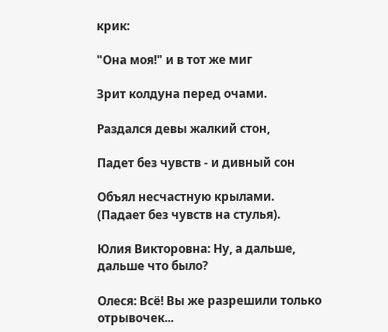крик:

"Она моя!" и в тот же миг

Зрит колдуна перед очами.

Раздался девы жалкий стон,

Падет без чувств - и дивный сон

Объял несчастную крылами.
(Падает без чувств на стулья).

Юлия Викторовна: Ну, а дальше, дальше что было?

Олеся: Всё! Вы же разрешили только отрывочек...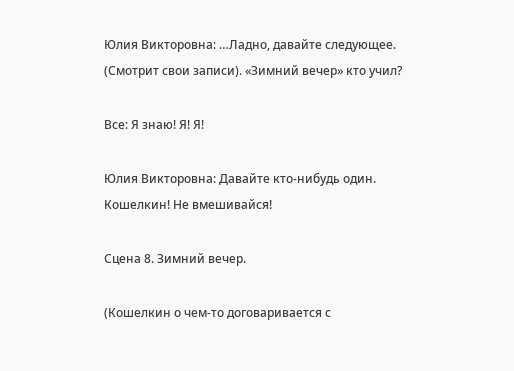Юлия Викторовна: …Ладно, давайте следующее. (Смотрит свои записи). «Зимний вечер» кто учил?

Все: Я знаю! Я! Я!

Юлия Викторовна: Давайте кто-нибудь один. Кошелкин! Не вмешивайся!

Сцена 8. Зимний вечер.

(Кошелкин о чем-то договаривается с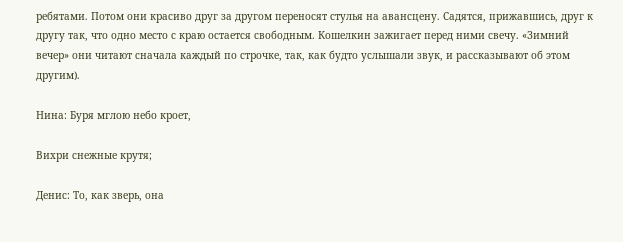ребятами. Потом они красиво друг за другом переносят стулья на авансцену. Садятся, прижавшись, друг к другу так, что одно место с краю остается свободным. Кошелкин зажигает перед ними свечу. «Зимний вечер» они читают сначала каждый по строчке, так, как будто услышали звук, и рассказывают об этом другим).

Нина: Буря мглою небо кроет,

Вихри снежные крутя;

Денис: То, как зверь, она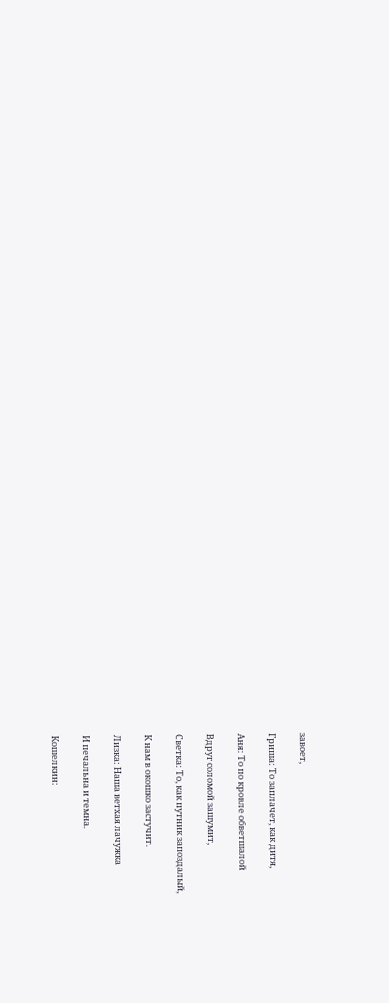завоет,

Гриша: То заплачет, как дитя,

Аня: То по кровле обветшалой

Вдруг соломой зашумит,

Светка: То, как путник запоздалый,

К нам в окошко застучит.

Лизка: Наша ветхая лачужка

И печальна и темна.

Кошелкин: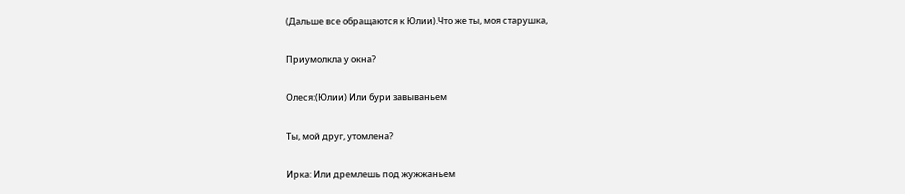(Дальше все обращаются к Юлии).Что же ты, моя старушка,

Приумолкла у окна?

Олеся:(Юлии) Или бури завываньем

Ты, мой друг, утомлена?

Ирка: Или дремлешь под жужжаньем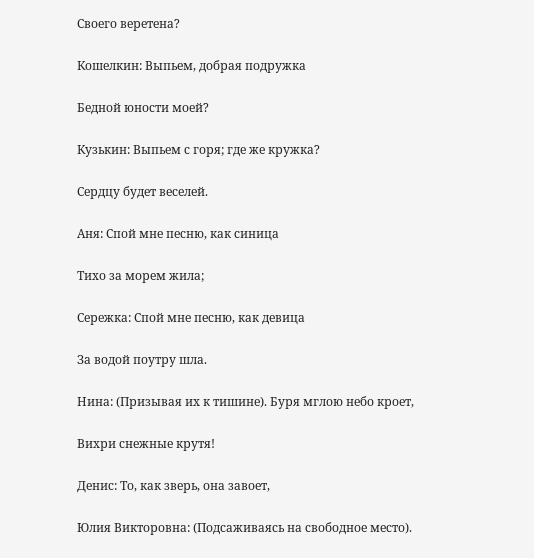Своего веретена?

Кошелкин: Выпьем, добрая подружка

Бедной юности моей?

Кузькин: Выпьем с горя; где же кружка?

Сердцу будет веселей.

Аня: Спой мне песню, как синица

Тихо за морем жила;

Сережка: Спой мне песню, как девица

За водой поутру шла.

Нина: (Призывая их к тишине). Буря мглою небо кроет,

Вихри снежные крутя!

Денис: То, как зверь, она завоет,

Юлия Викторовна: (Подсаживаясь на свободное место).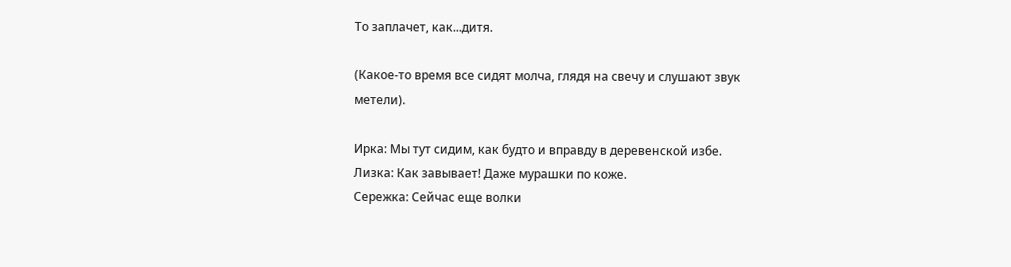То заплачет, как...дитя.

(Какое-то время все сидят молча, глядя на свечу и слушают звук метели).

Ирка: Мы тут сидим, как будто и вправду в деревенской избе.
Лизка: Как завывает! Даже мурашки по коже.
Сережка: Сейчас еще волки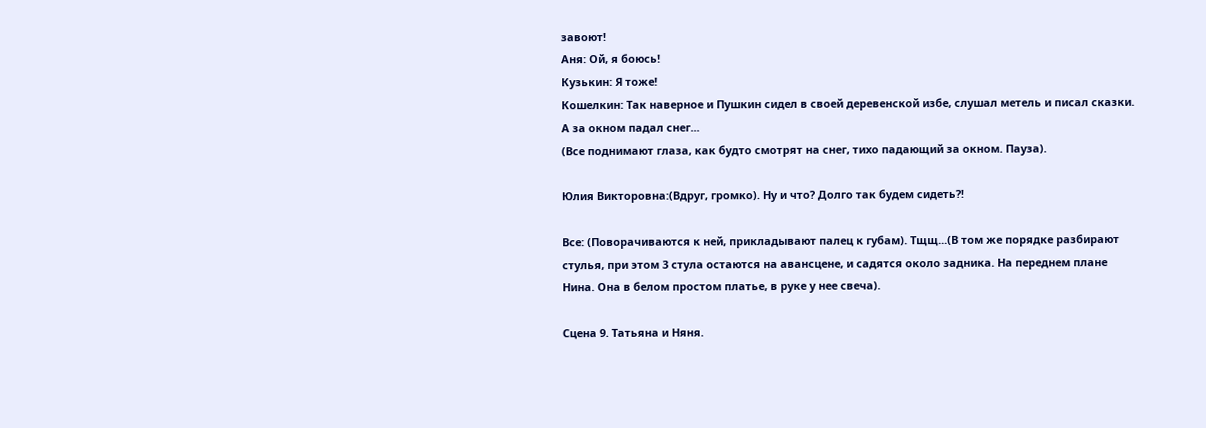завоют!
Аня: Ой, я боюсь!
Кузькин: Я тоже!
Кошелкин: Так наверное и Пушкин сидел в своей деревенской избе, слушал метель и писал сказки. А за окном падал снег...
(Все поднимают глаза, как будто смотрят на снег, тихо падающий за окном. Пауза).

Юлия Викторовна:(Вдруг, громко). Ну и что? Долго так будем сидеть?!

Все: (Поворачиваются к ней, прикладывают палец к губам). Тщщ...(В том же порядке разбирают стулья, при этом 3 стула остаются на авансцене, и садятся около задника. На переднем плане Нина. Она в белом простом платье, в руке у нее свеча).

Сцена 9. Татьяна и Няня.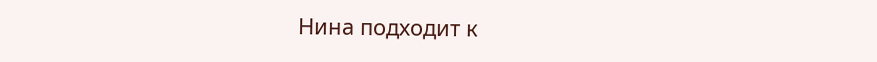Нина подходит к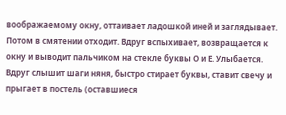воображаемому окну, оттаивает ладошкой иней и заглядывает. Потом в смятении отходит. Вдруг вспыхивает, возвращается к окну и выводит пальчиком на стекле буквы О и Е. Улыбается. Вдруг слышит шаги няня, быстро стирает буквы, ставит свечу и прыгает в постель (оставшиеся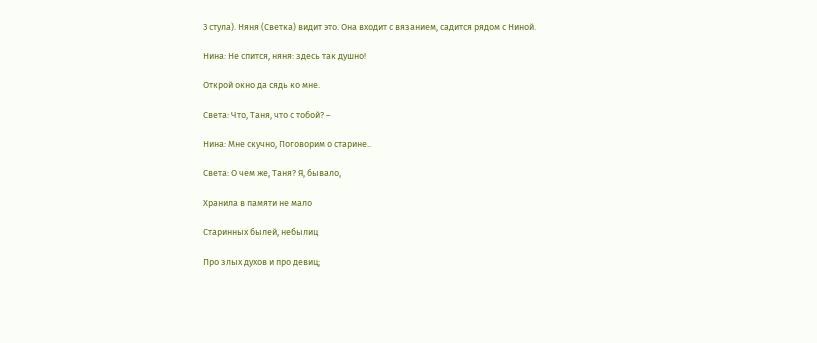3 стула). Няня (Светка) видит это. Она входит с вязанием, садится рядом с Ниной.

Нина: Не спится, няня: здесь так душно!

Открой окно да сядь ко мне.

Света: Что, Таня, что с тобой? –

Нина: Мне скучно, Поговорим о старине..

Света: О чем же, Таня? Я, бывало,

Хранила в памяти не мало

Старинных былей, небылиц

Про злых духов и про девиц;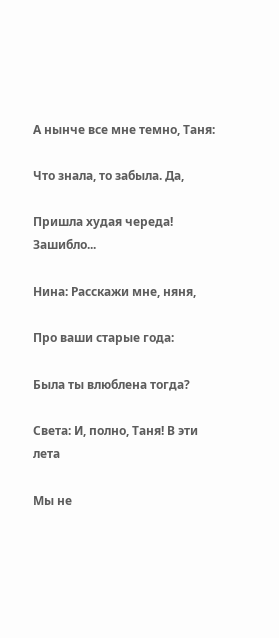А нынче все мне темно, Таня:

Что знала, то забыла. Да,

Пришла худая череда! Зашибло...

Нина: Расскажи мне, няня,

Про ваши старые года:

Была ты влюблена тогда?

Света: И, полно, Таня! В эти лета

Мы не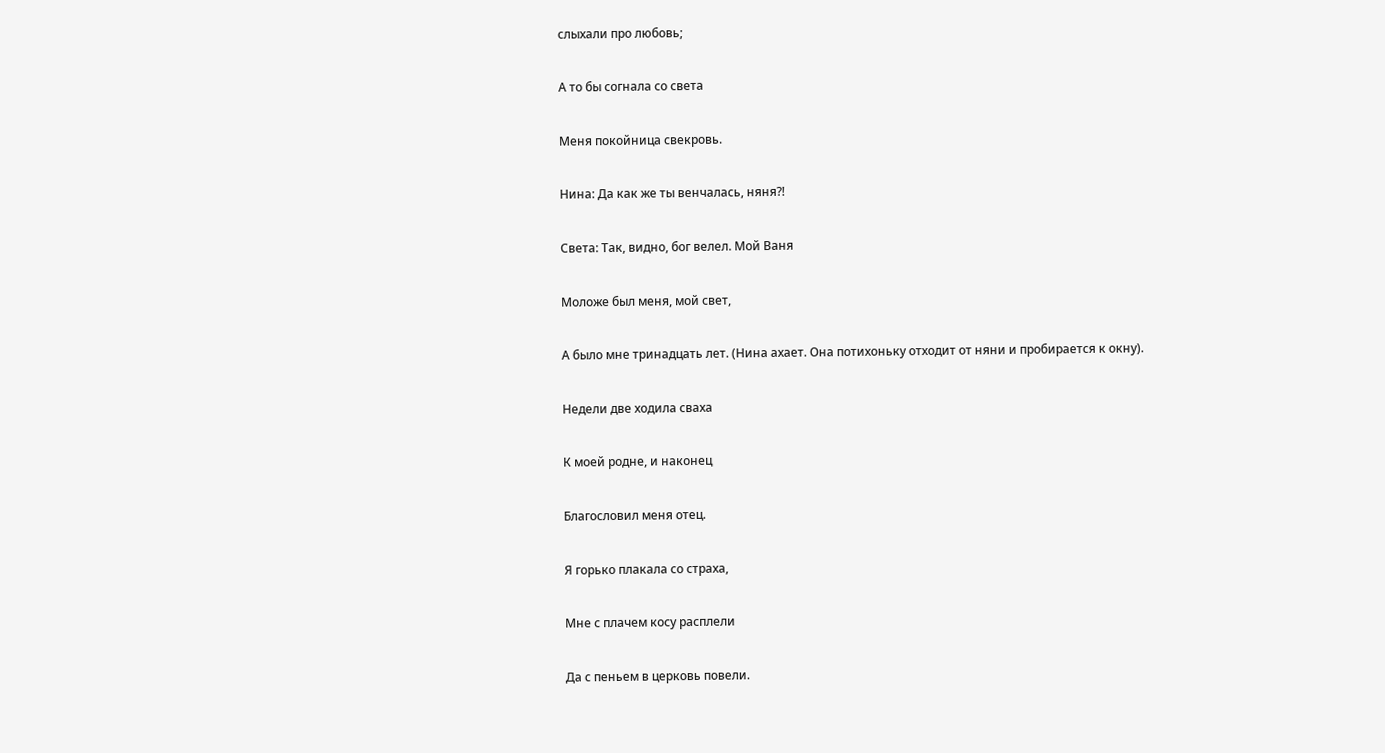слыхали про любовь;

А то бы согнала со света

Меня покойница свекровь.

Нина: Да как же ты венчалась, няня?!

Света: Так, видно, бог велел. Мой Ваня

Моложе был меня, мой свет,

А было мне тринадцать лет. (Нина ахает. Она потихоньку отходит от няни и пробирается к окну).

Недели две ходила сваха

К моей родне, и наконец

Благословил меня отец.

Я горько плакала со страха,

Мне с плачем косу расплели

Да с пеньем в церковь повели.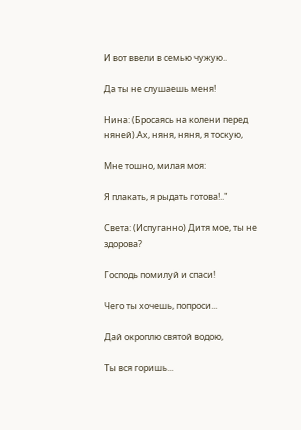И вот ввели в семью чужую..

Да ты не слушаешь меня!

Нина: (Бросаясь на колени перед няней).Ах, няня, няня, я тоскую,

Мне тошно, милая моя:

Я плакать, я рыдать готова!.."

Света: (Испуганно) Дитя мое, ты не здорова?

Господь помилуй и спаси!

Чего ты хочешь, попроси...

Дай окроплю святой водою,

Ты вся горишь...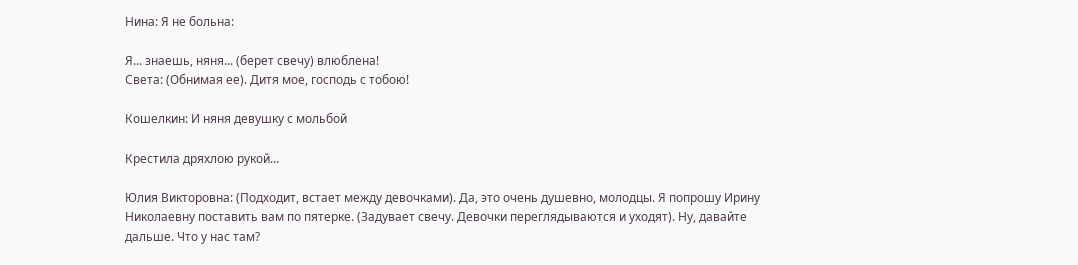Нина: Я не больна:

Я... знаешь, няня... (берет свечу) влюблена!
Света: (Обнимая ее). Дитя мое, господь с тобою!

Кошелкин: И няня девушку с мольбой

Крестила дряхлою рукой…

Юлия Викторовна: (Подходит, встает между девочками). Да, это очень душевно, молодцы. Я попрошу Ирину Николаевну поставить вам по пятерке. (Задувает свечу. Девочки переглядываются и уходят). Ну, давайте дальше. Что у нас там?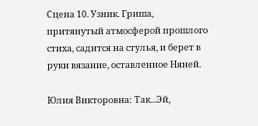Сцена 10. Узник. Гриша, притянутый атмосферой прошлого стиха, садится на стулья, и берет в руки вязание, оставленное Няней.

Юлия Викторовна: Так...Эй,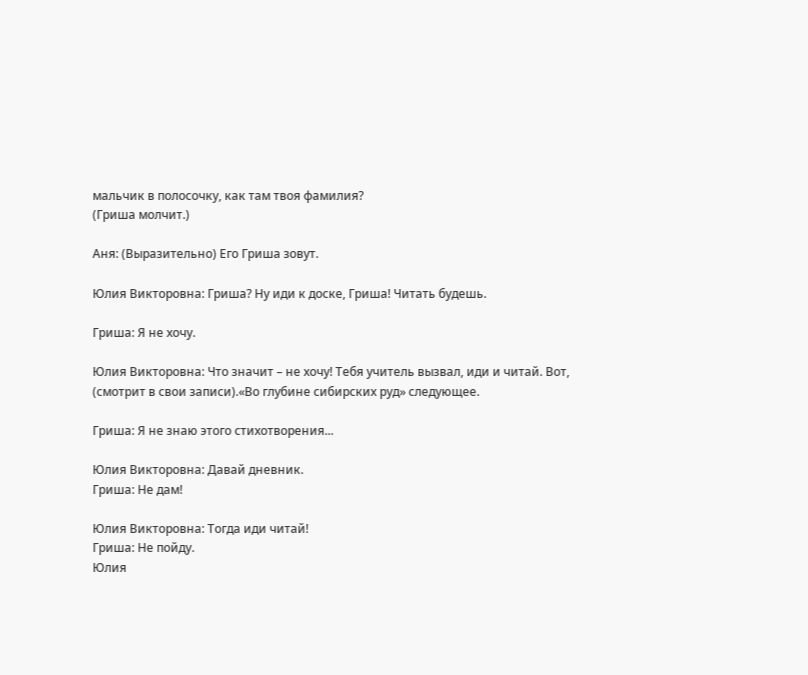мальчик в полосочку, как там твоя фамилия?
(Гриша молчит.)

Аня: (Выразительно) Его Гриша зовут.

Юлия Викторовна: Гриша? Ну иди к доске, Гриша! Читать будешь.

Гриша: Я не хочу.

Юлия Викторовна: Что значит – не хочу! Тебя учитель вызвал, иди и читай. Вот, (смотрит в свои записи).«Во глубине сибирских руд» следующее.

Гриша: Я не знаю этого стихотворения...

Юлия Викторовна: Давай дневник.
Гриша: Не дам!

Юлия Викторовна: Тогда иди читай!
Гриша: Не пойду.
Юлия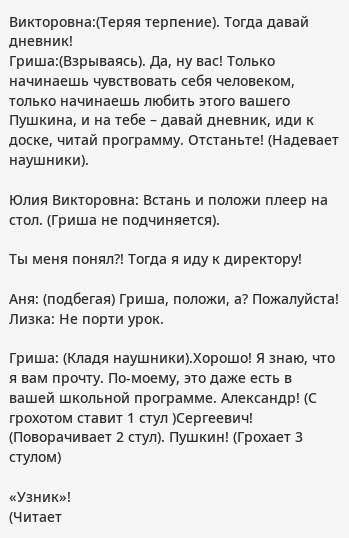Викторовна:(Теряя терпение). Тогда давай дневник!
Гриша:(Взрываясь). Да, ну вас! Только начинаешь чувствовать себя человеком, только начинаешь любить этого вашего Пушкина, и на тебе – давай дневник, иди к доске, читай программу. Отстаньте! (Надевает наушники).

Юлия Викторовна: Встань и положи плеер на стол. (Гриша не подчиняется).

Ты меня понял?! Тогда я иду к директору!

Аня: (подбегая) Гриша, положи, а? Пожалуйста!
Лизка: Не порти урок.

Гриша: (Кладя наушники).Хорошо! Я знаю, что я вам прочту. По-моему, это даже есть в вашей школьной программе. Александр! (С грохотом ставит 1 стул )Сергеевич! (Поворачивает 2 стул). Пушкин! (Грохает 3 стулом)

«Узник»!
(Читает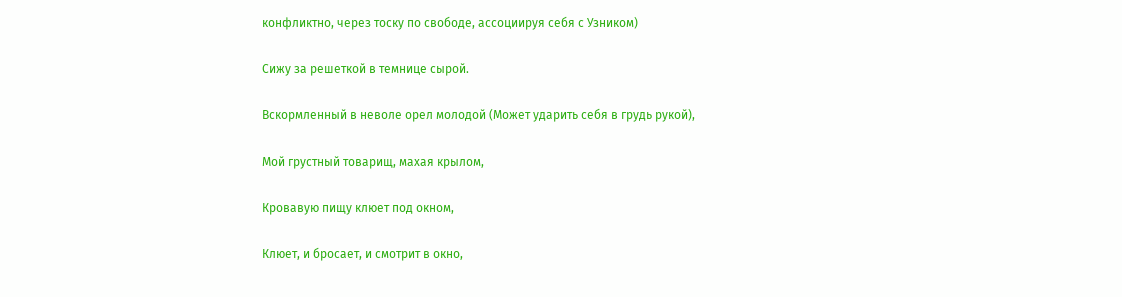конфликтно, через тоску по свободе, ассоциируя себя с Узником)

Сижу за решеткой в темнице сырой.

Вскормленный в неволе орел молодой (Может ударить себя в грудь рукой),

Мой грустный товарищ, махая крылом,

Кровавую пищу клюет под окном,

Клюет, и бросает, и смотрит в окно,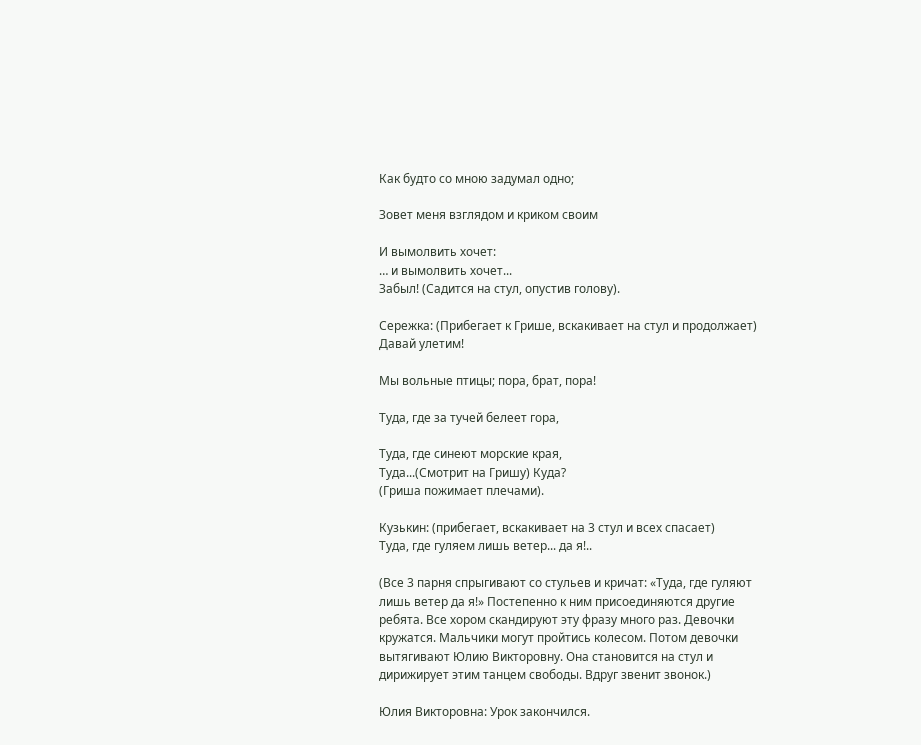Как будто со мною задумал одно;

Зовет меня взглядом и криком своим

И вымолвить хочет:
… и вымолвить хочет...
Забыл! (Садится на стул, опустив голову).

Сережка: (Прибегает к Грише, вскакивает на стул и продолжает)
Давай улетим!

Мы вольные птицы; пора, брат, пора!

Туда, где за тучей белеет гора,

Туда, где синеют морские края,
Туда...(Смотрит на Гришу) Куда?
(Гриша пожимает плечами).

Кузькин: (прибегает, вскакивает на 3 стул и всех спасает)
Туда, где гуляем лишь ветер... да я!..

(Все 3 парня спрыгивают со стульев и кричат: «Туда, где гуляют лишь ветер да я!» Постепенно к ним присоединяются другие ребята. Все хором скандируют эту фразу много раз. Девочки кружатся. Мальчики могут пройтись колесом. Потом девочки вытягивают Юлию Викторовну. Она становится на стул и дирижирует этим танцем свободы. Вдруг звенит звонок.)

Юлия Викторовна: Урок закончился.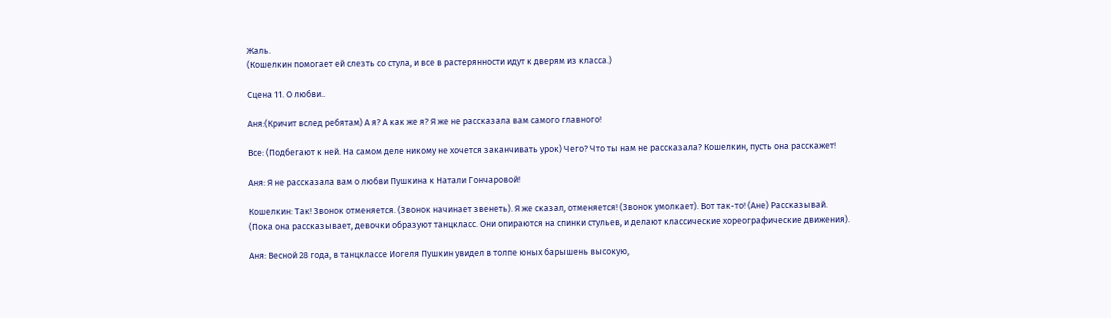Жаль.
(Кошелкин помогает ей слезть со стула, и все в растерянности идут к дверям из класса.)

Сцена 11. О любви..

Аня:(Кричит вслед ребятам) А я? А как же я? Я же не рассказала вам самого главного!

Все: (Подбегают к ней. На самом деле никому не хочется заканчивать урок) Чего? Что ты нам не рассказала? Кошелкин, пусть она расскажет!

Аня: Я не рассказала вам о любви Пушкина к Натали Гончаровой!

Кошелкин: Так! Звонок отменяется. (Звонок начинает звенеть). Я же сказал, отменяется! (Звонок умолкает). Вот так-то! (Ане) Рассказывай.
(Пока она рассказывает, девочки образуют танцкласс. Они опираются на спинки стульев, и делают классические хореографические движения).

Аня: Весной 28 года, в танцклассе Иогеля Пушкин увидел в толпе юных барышень высокую,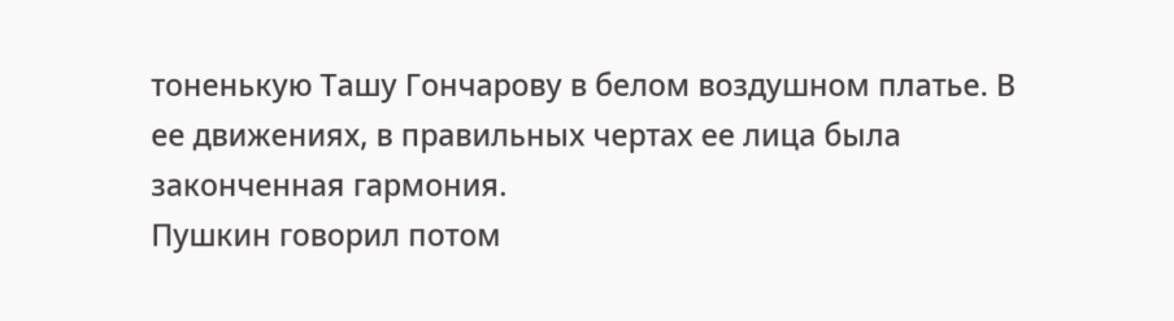тоненькую Ташу Гончарову в белом воздушном платье. В ее движениях, в правильных чертах ее лица была законченная гармония.
Пушкин говорил потом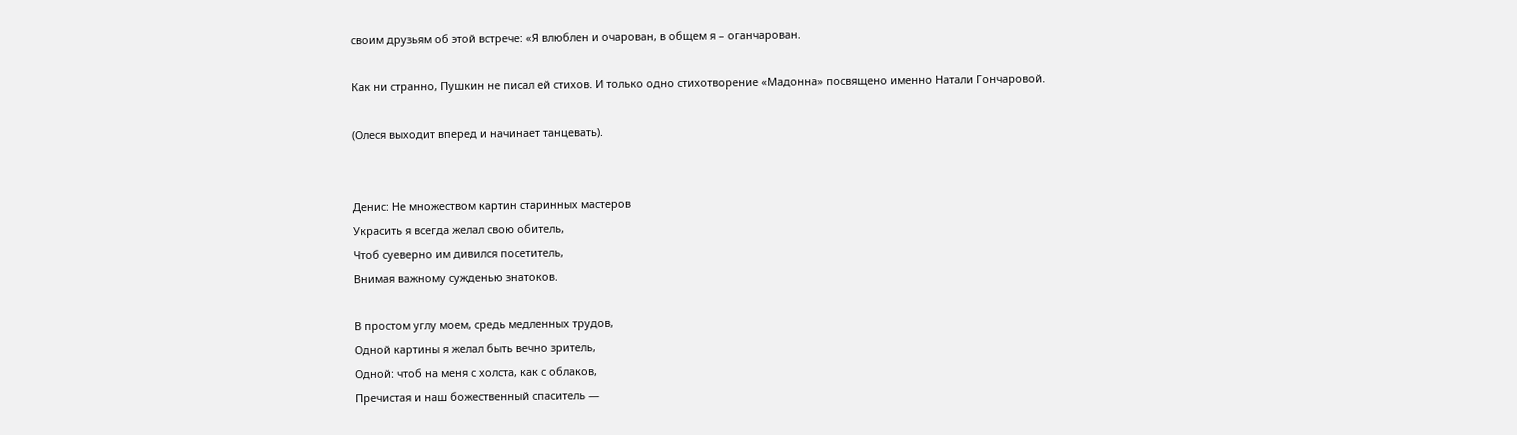своим друзьям об этой встрече: «Я влюблен и очарован, в общем я – оганчарован.

Как ни странно, Пушкин не писал ей стихов. И только одно стихотворение «Мадонна» посвящено именно Натали Гончаровой.

(Олеся выходит вперед и начинает танцевать).


Денис: Не множеством картин старинных мастеров
Украсить я всегда желал свою обитель,
Чтоб суеверно им дивился посетитель,
Внимая важному сужденью знатоков.

В простом углу моем, средь медленных трудов,
Одной картины я желал быть вечно зритель,
Одной: чтоб на меня с холста, как с облаков,
Пречистая и наш божественный спаситель —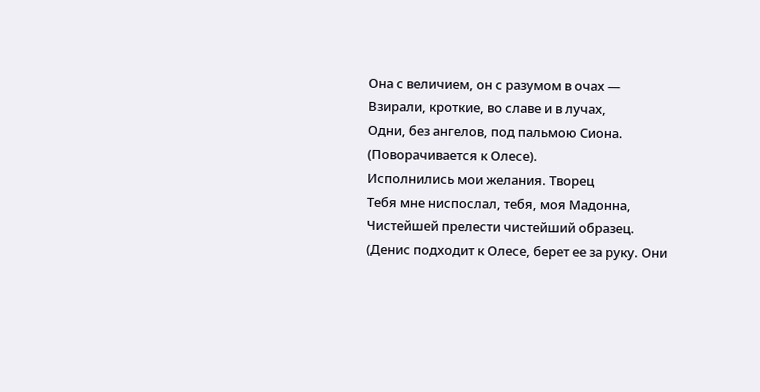Она с величием, он с разумом в очах —
Взирали, кроткие, во славе и в лучах,
Одни, без ангелов, под пальмою Сиона.
(Поворачивается к Олесе).
Исполнились мои желания. Творец
Тебя мне ниспослал, тебя, моя Мадонна,
Чистейшей прелести чистейший образец.
(Денис подходит к Олесе, берет ее за руку. Они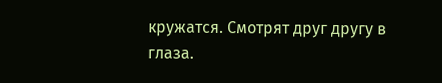кружатся. Смотрят друг другу в глаза.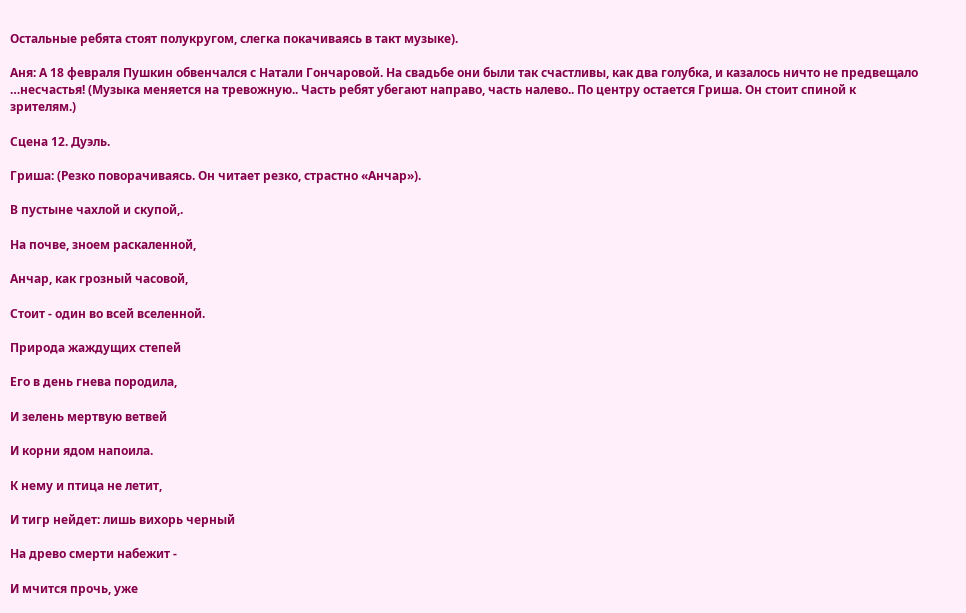Остальные ребята стоят полукругом, слегка покачиваясь в такт музыке).

Аня: А 18 февраля Пушкин обвенчался с Натали Гончаровой. На свадьбе они были так счастливы, как два голубка, и казалось ничто не предвещало …несчастья! (Музыка меняется на тревожную.. Часть ребят убегают направо, часть налево.. По центру остается Гриша. Он стоит спиной к зрителям.)

Сцена 12. Дуэль.

Гриша: (Резко поворачиваясь. Он читает резко, страстно «Анчар»).

В пустыне чахлой и скупой,.

На почве, зноем раскаленной,

Анчар, как грозный часовой,

Стоит - один во всей вселенной.

Природа жаждущих степей

Его в день гнева породила,

И зелень мертвую ветвей

И корни ядом напоила.

К нему и птица не летит,

И тигр нейдет: лишь вихорь черный

На древо смерти набежит -

И мчится прочь, уже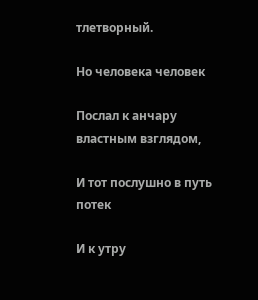тлетворный.

Но человека человек

Послал к анчару властным взглядом,

И тот послушно в путь потек

И к утру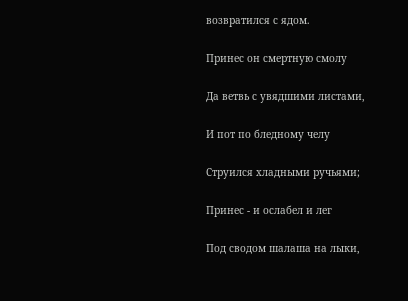возвратился с ядом.

Принес он смертную смолу

Да ветвь с увядшими листами,

И пот по бледному челу

Струился хладными ручьями;

Принес - и ослабел и лег

Под сводом шалаша на лыки,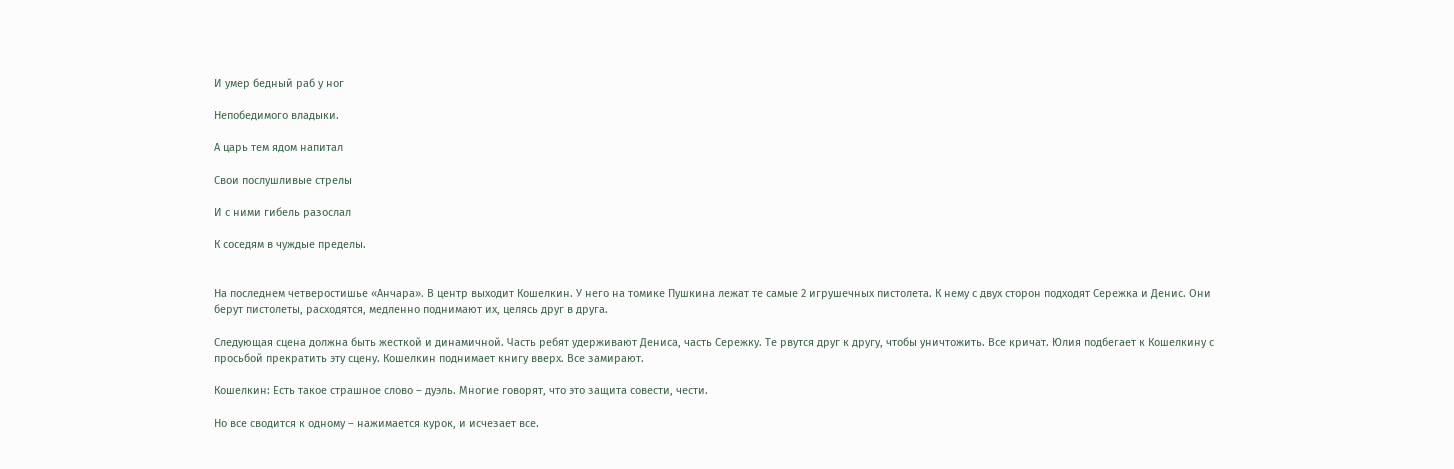И умер бедный раб у ног

Непобедимого владыки.

А царь тем ядом напитал

Свои послушливые стрелы

И с ними гибель разослал

К соседям в чуждые пределы.


На последнем четверостишье «Анчара». В центр выходит Кошелкин. У него на томике Пушкина лежат те самые 2 игрушечных пистолета. К нему с двух сторон подходят Сережка и Денис. Они берут пистолеты, расходятся, медленно поднимают их, целясь друг в друга.

Следующая сцена должна быть жесткой и динамичной. Часть ребят удерживают Дениса, часть Сережку. Те рвутся друг к другу, чтобы уничтожить. Все кричат. Юлия подбегает к Кошелкину с просьбой прекратить эту сцену. Кошелкин поднимает книгу вверх. Все замирают.

Кошелкин: Есть такое страшное слово – дуэль. Многие говорят, что это защита совести, чести.

Но все сводится к одному – нажимается курок, и исчезает все.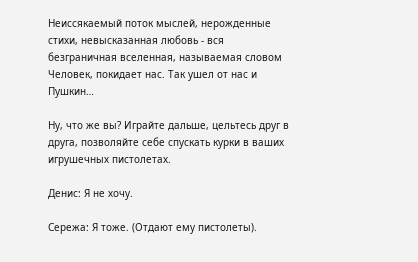Неиссякаемый поток мыслей, нерожденные стихи, невысказанная любовь - вся безграничная вселенная, называемая словом Человек, покидает нас. Так ушел от нас и Пушкин…

Ну, что же вы? Играйте дальше, цельтесь друг в друга, позволяйте себе спускать курки в ваших игрушечных пистолетах.

Денис: Я не хочу.

Сережа: Я тоже. (Отдают ему пистолеты).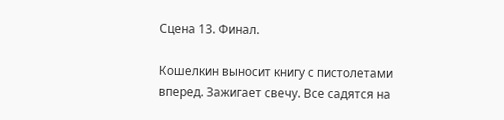Сцена 13. Финал.

Кошелкин выносит книгу с пистолетами вперед. Зажигает свечу. Все садятся на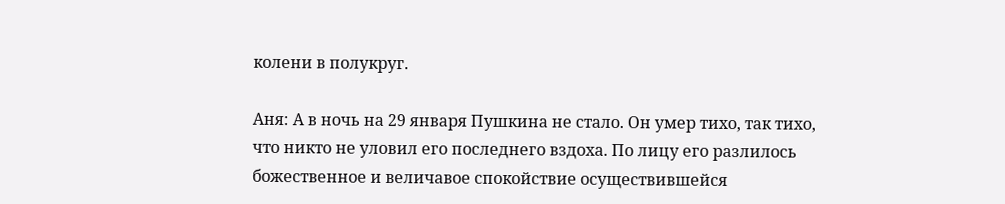колени в полукруг.

Аня: А в ночь на 29 января Пушкина не стало. Он умер тихо, так тихо, что никто не уловил его последнего вздоха. По лицу его разлилось божественное и величавое спокойствие осуществившейся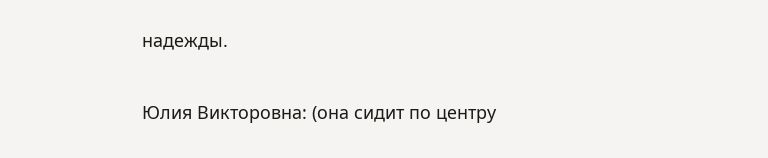надежды.

Юлия Викторовна: (она сидит по центру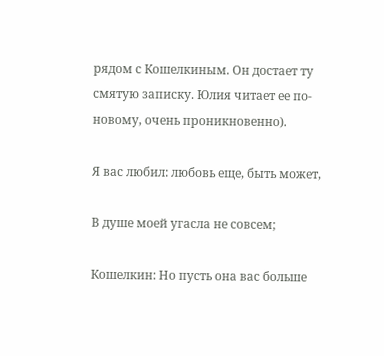рядом с Кошелкиным. Он достает ту смятую записку. Юлия читает ее по-новому, очень проникновенно).

Я вас любил: любовь еще, быть может,

В душе моей угасла не совсем;

Кошелкин: Но пусть она вас больше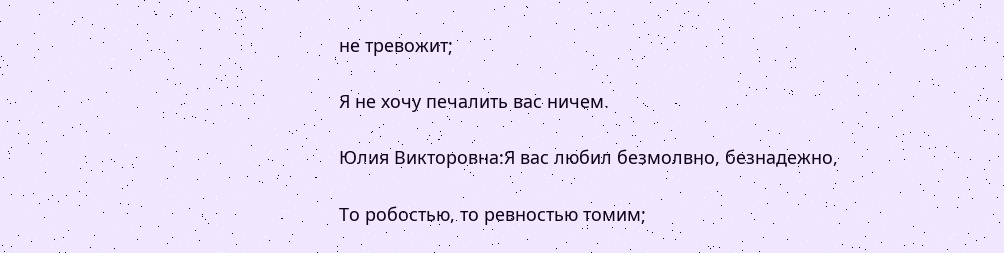не тревожит;

Я не хочу печалить вас ничем.

Юлия Викторовна:Я вас любил безмолвно, безнадежно,

То робостью, то ревностью томим;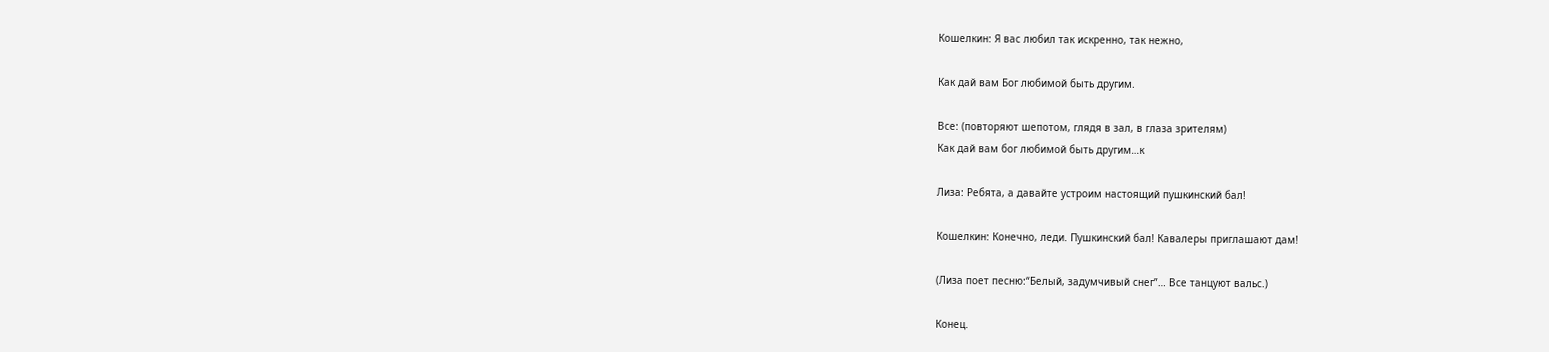Кошелкин: Я вас любил так искренно, так нежно,

Как дай вам Бог любимой быть другим.

Все: (повторяют шепотом, глядя в зал, в глаза зрителям)
Как дай вам бог любимой быть другим…к

Лиза: Ребята, а давайте устроим настоящий пушкинский бал!

Кошелкин: Конечно, леди. Пушкинский бал! Кавалеры приглашают дам!

(Лиза поет песню:“Белый, задумчивый снег”… Все танцуют вальс.)

Конец.